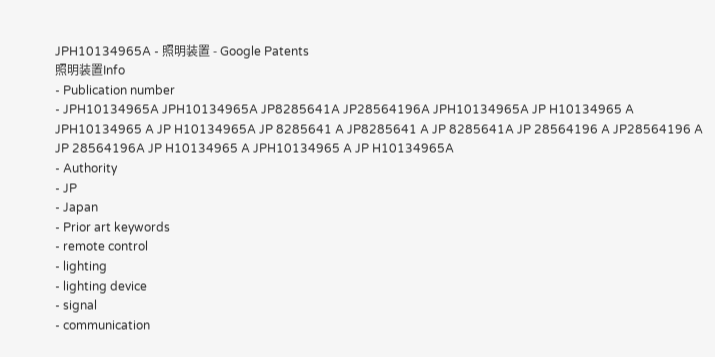JPH10134965A - 照明装置 - Google Patents
照明装置Info
- Publication number
- JPH10134965A JPH10134965A JP8285641A JP28564196A JPH10134965A JP H10134965 A JPH10134965 A JP H10134965A JP 8285641 A JP8285641 A JP 8285641A JP 28564196 A JP28564196 A JP 28564196A JP H10134965 A JPH10134965 A JP H10134965A
- Authority
- JP
- Japan
- Prior art keywords
- remote control
- lighting
- lighting device
- signal
- communication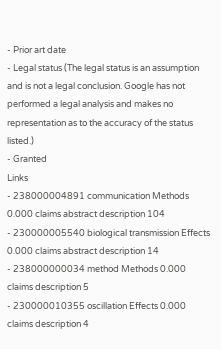- Prior art date
- Legal status (The legal status is an assumption and is not a legal conclusion. Google has not performed a legal analysis and makes no representation as to the accuracy of the status listed.)
- Granted
Links
- 238000004891 communication Methods 0.000 claims abstract description 104
- 230000005540 biological transmission Effects 0.000 claims abstract description 14
- 238000000034 method Methods 0.000 claims description 5
- 230000010355 oscillation Effects 0.000 claims description 4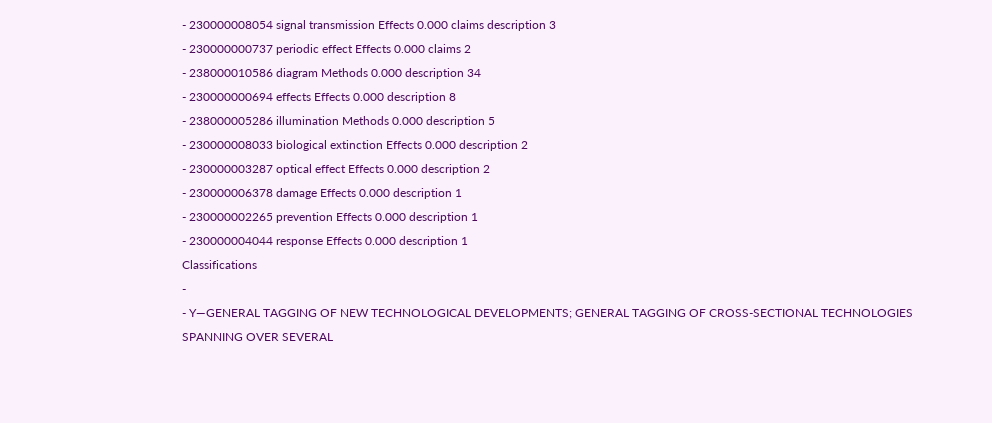- 230000008054 signal transmission Effects 0.000 claims description 3
- 230000000737 periodic effect Effects 0.000 claims 2
- 238000010586 diagram Methods 0.000 description 34
- 230000000694 effects Effects 0.000 description 8
- 238000005286 illumination Methods 0.000 description 5
- 230000008033 biological extinction Effects 0.000 description 2
- 230000003287 optical effect Effects 0.000 description 2
- 230000006378 damage Effects 0.000 description 1
- 230000002265 prevention Effects 0.000 description 1
- 230000004044 response Effects 0.000 description 1
Classifications
-
- Y—GENERAL TAGGING OF NEW TECHNOLOGICAL DEVELOPMENTS; GENERAL TAGGING OF CROSS-SECTIONAL TECHNOLOGIES SPANNING OVER SEVERAL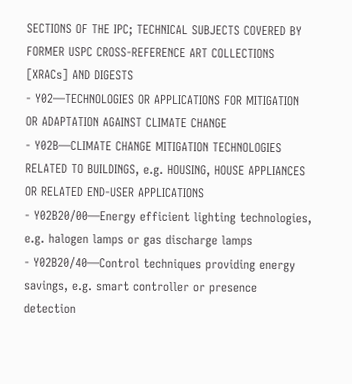SECTIONS OF THE IPC; TECHNICAL SUBJECTS COVERED BY FORMER USPC CROSS-REFERENCE ART COLLECTIONS [XRACs] AND DIGESTS
- Y02—TECHNOLOGIES OR APPLICATIONS FOR MITIGATION OR ADAPTATION AGAINST CLIMATE CHANGE
- Y02B—CLIMATE CHANGE MITIGATION TECHNOLOGIES RELATED TO BUILDINGS, e.g. HOUSING, HOUSE APPLIANCES OR RELATED END-USER APPLICATIONS
- Y02B20/00—Energy efficient lighting technologies, e.g. halogen lamps or gas discharge lamps
- Y02B20/40—Control techniques providing energy savings, e.g. smart controller or presence detection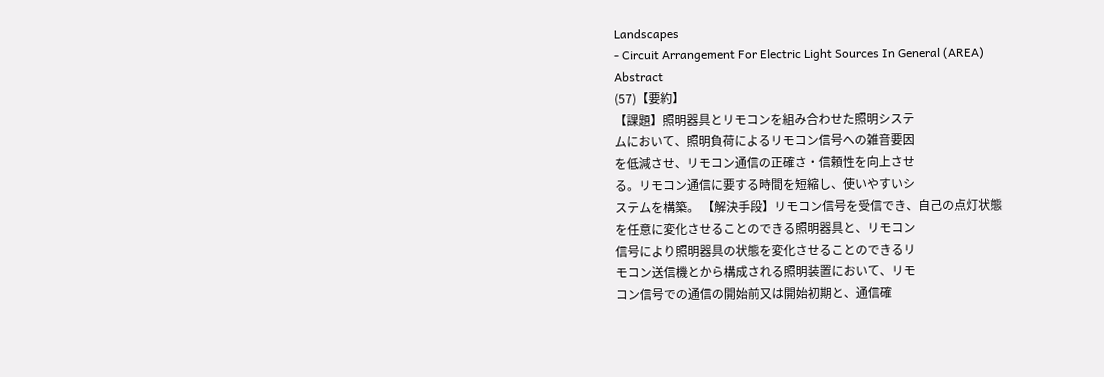Landscapes
- Circuit Arrangement For Electric Light Sources In General (AREA)
Abstract
(57)【要約】
【課題】照明器具とリモコンを組み合わせた照明システ
ムにおいて、照明負荷によるリモコン信号への雑音要因
を低減させ、リモコン通信の正確さ・信頼性を向上させ
る。リモコン通信に要する時間を短縮し、使いやすいシ
ステムを構築。 【解決手段】リモコン信号を受信でき、自己の点灯状態
を任意に変化させることのできる照明器具と、リモコン
信号により照明器具の状態を変化させることのできるリ
モコン送信機とから構成される照明装置において、リモ
コン信号での通信の開始前又は開始初期と、通信確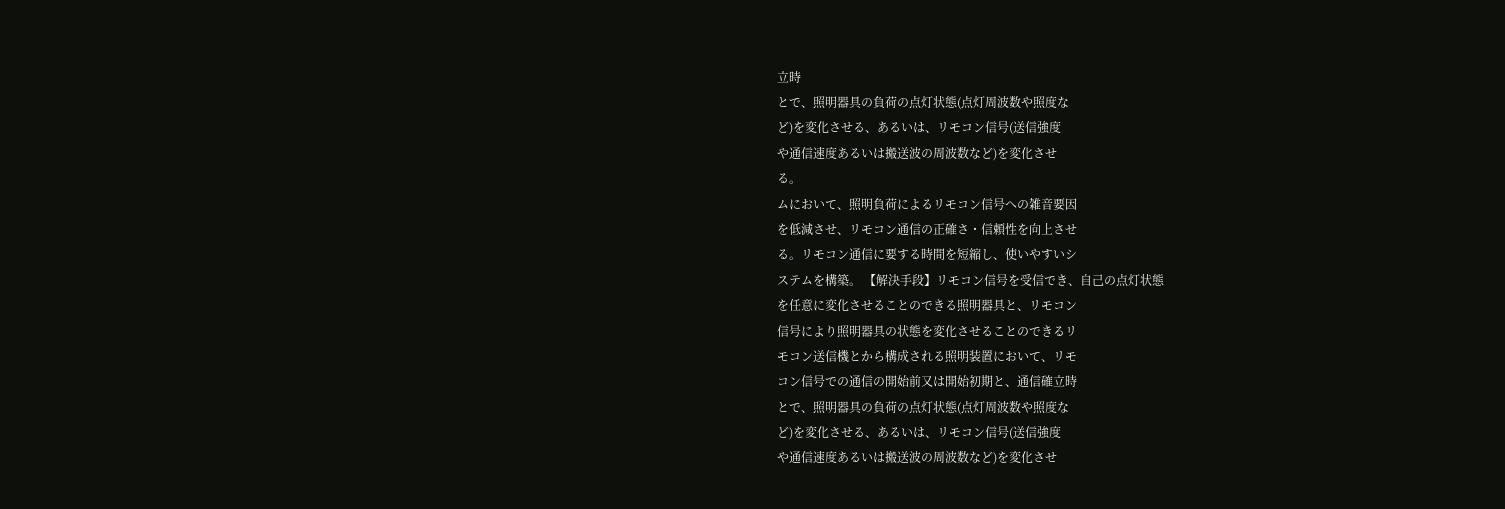立時
とで、照明器具の負荷の点灯状態(点灯周波数や照度な
ど)を変化させる、あるいは、リモコン信号(送信強度
や通信速度あるいは搬送波の周波数など)を変化させ
る。
ムにおいて、照明負荷によるリモコン信号への雑音要因
を低減させ、リモコン通信の正確さ・信頼性を向上させ
る。リモコン通信に要する時間を短縮し、使いやすいシ
ステムを構築。 【解決手段】リモコン信号を受信でき、自己の点灯状態
を任意に変化させることのできる照明器具と、リモコン
信号により照明器具の状態を変化させることのできるリ
モコン送信機とから構成される照明装置において、リモ
コン信号での通信の開始前又は開始初期と、通信確立時
とで、照明器具の負荷の点灯状態(点灯周波数や照度な
ど)を変化させる、あるいは、リモコン信号(送信強度
や通信速度あるいは搬送波の周波数など)を変化させ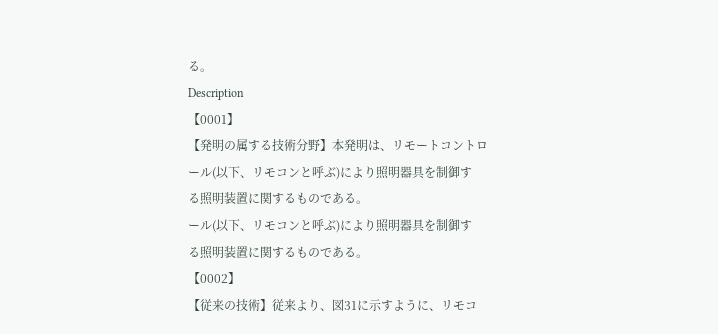る。
Description
【0001】
【発明の属する技術分野】本発明は、リモートコントロ
ール(以下、リモコンと呼ぶ)により照明器具を制御す
る照明装置に関するものである。
ール(以下、リモコンと呼ぶ)により照明器具を制御す
る照明装置に関するものである。
【0002】
【従来の技術】従来より、図31に示すように、リモコ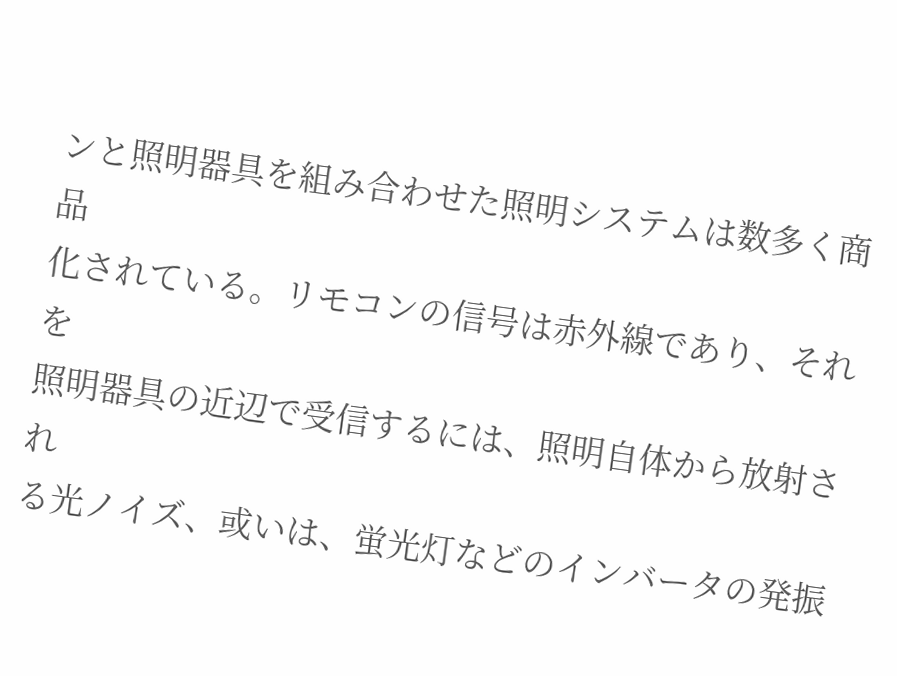ンと照明器具を組み合わせた照明システムは数多く商品
化されている。リモコンの信号は赤外線であり、それを
照明器具の近辺で受信するには、照明自体から放射され
る光ノイズ、或いは、蛍光灯などのインバータの発振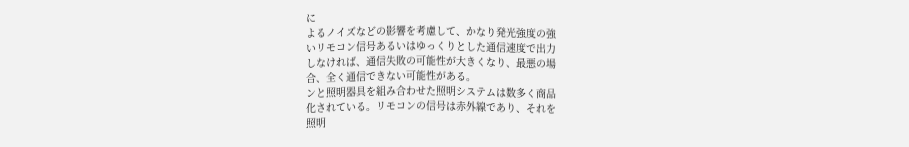に
よるノイズなどの影響を考慮して、かなり発光強度の強
いリモコン信号あるいはゆっくりとした通信速度で出力
しなければ、通信失敗の可能性が大きくなり、最悪の場
合、全く通信できない可能性がある。
ンと照明器具を組み合わせた照明システムは数多く商品
化されている。リモコンの信号は赤外線であり、それを
照明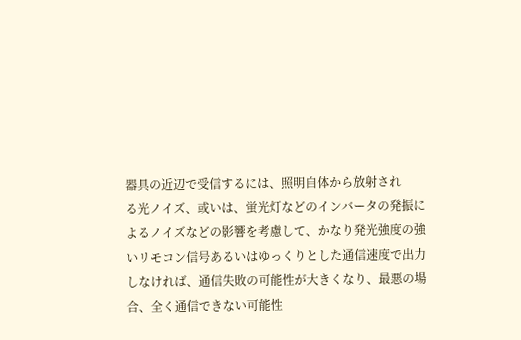器具の近辺で受信するには、照明自体から放射され
る光ノイズ、或いは、蛍光灯などのインバータの発振に
よるノイズなどの影響を考慮して、かなり発光強度の強
いリモコン信号あるいはゆっくりとした通信速度で出力
しなければ、通信失敗の可能性が大きくなり、最悪の場
合、全く通信できない可能性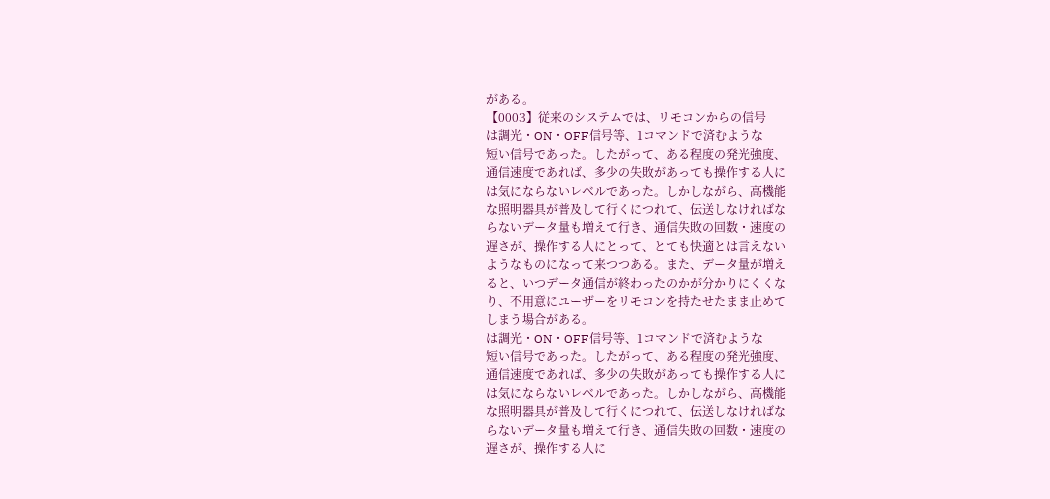がある。
【0003】従来のシステムでは、リモコンからの信号
は調光・ON・OFF信号等、1コマンドで済むような
短い信号であった。したがって、ある程度の発光強度、
通信速度であれば、多少の失敗があっても操作する人に
は気にならないレベルであった。しかしながら、高機能
な照明器具が普及して行くにつれて、伝送しなければな
らないデータ量も増えて行き、通信失敗の回数・速度の
遅さが、操作する人にとって、とても快適とは言えない
ようなものになって来つつある。また、データ量が増え
ると、いつデータ通信が終わったのかが分かりにくくな
り、不用意にユーザーをリモコンを持たせたまま止めて
しまう場合がある。
は調光・ON・OFF信号等、1コマンドで済むような
短い信号であった。したがって、ある程度の発光強度、
通信速度であれば、多少の失敗があっても操作する人に
は気にならないレベルであった。しかしながら、高機能
な照明器具が普及して行くにつれて、伝送しなければな
らないデータ量も増えて行き、通信失敗の回数・速度の
遅さが、操作する人に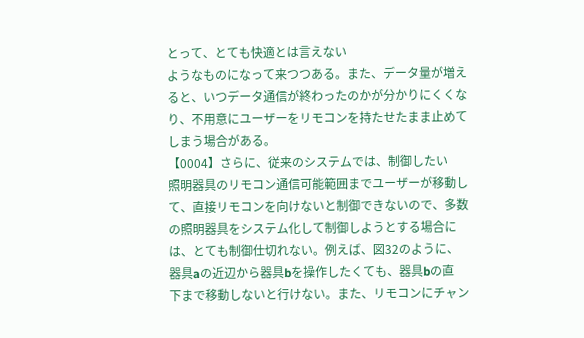とって、とても快適とは言えない
ようなものになって来つつある。また、データ量が増え
ると、いつデータ通信が終わったのかが分かりにくくな
り、不用意にユーザーをリモコンを持たせたまま止めて
しまう場合がある。
【0004】さらに、従来のシステムでは、制御したい
照明器具のリモコン通信可能範囲までユーザーが移動し
て、直接リモコンを向けないと制御できないので、多数
の照明器具をシステム化して制御しようとする場合に
は、とても制御仕切れない。例えば、図32のように、
器具aの近辺から器具bを操作したくても、器具bの直
下まで移動しないと行けない。また、リモコンにチャン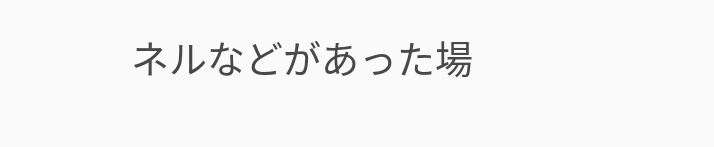ネルなどがあった場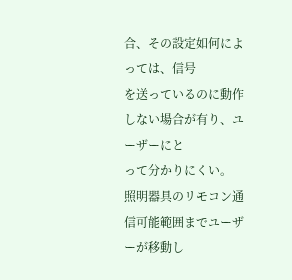合、その設定如何によっては、信号
を送っているのに動作しない場合が有り、ユーザーにと
って分かりにくい。
照明器具のリモコン通信可能範囲までユーザーが移動し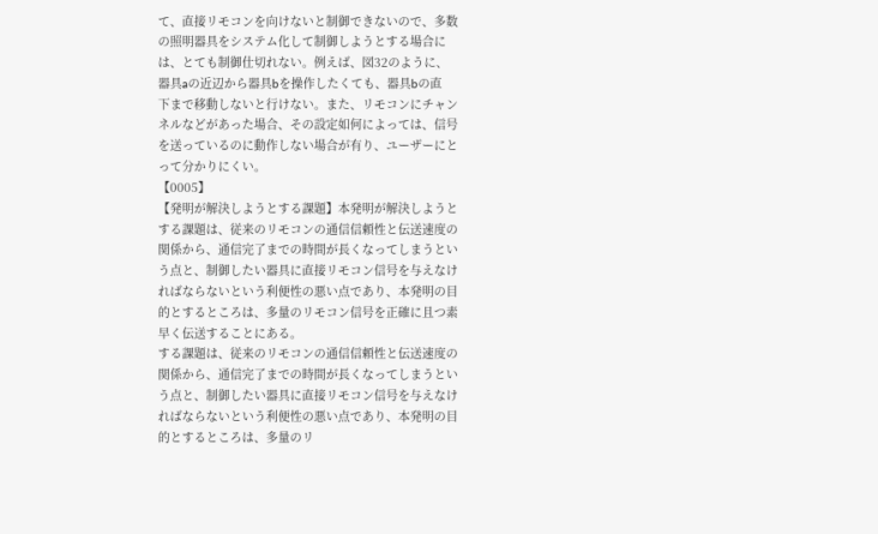て、直接リモコンを向けないと制御できないので、多数
の照明器具をシステム化して制御しようとする場合に
は、とても制御仕切れない。例えば、図32のように、
器具aの近辺から器具bを操作したくても、器具bの直
下まで移動しないと行けない。また、リモコンにチャン
ネルなどがあった場合、その設定如何によっては、信号
を送っているのに動作しない場合が有り、ユーザーにと
って分かりにくい。
【0005】
【発明が解決しようとする課題】本発明が解決しようと
する課題は、従来のリモコンの通信信頼性と伝送速度の
関係から、通信完了までの時間が長くなってしまうとい
う点と、制御したい器具に直接リモコン信号を与えなけ
ればならないという利便性の悪い点であり、本発明の目
的とするところは、多量のリモコン信号を正確に且つ素
早く伝送することにある。
する課題は、従来のリモコンの通信信頼性と伝送速度の
関係から、通信完了までの時間が長くなってしまうとい
う点と、制御したい器具に直接リモコン信号を与えなけ
ればならないという利便性の悪い点であり、本発明の目
的とするところは、多量のリ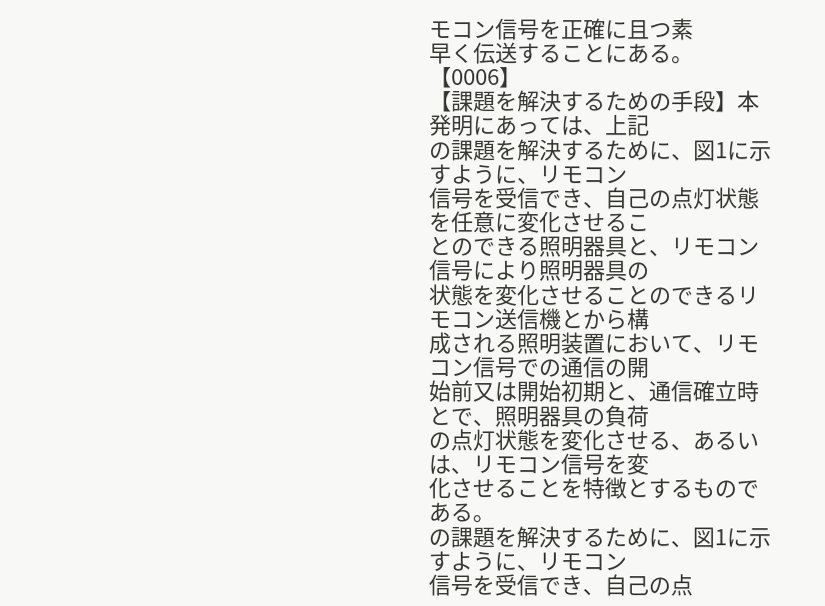モコン信号を正確に且つ素
早く伝送することにある。
【0006】
【課題を解決するための手段】本発明にあっては、上記
の課題を解決するために、図1に示すように、リモコン
信号を受信でき、自己の点灯状態を任意に変化させるこ
とのできる照明器具と、リモコン信号により照明器具の
状態を変化させることのできるリモコン送信機とから構
成される照明装置において、リモコン信号での通信の開
始前又は開始初期と、通信確立時とで、照明器具の負荷
の点灯状態を変化させる、あるいは、リモコン信号を変
化させることを特徴とするものである。
の課題を解決するために、図1に示すように、リモコン
信号を受信でき、自己の点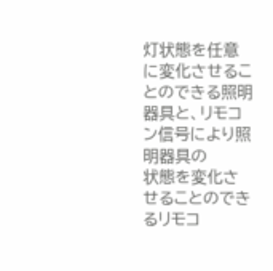灯状態を任意に変化させるこ
とのできる照明器具と、リモコン信号により照明器具の
状態を変化させることのできるリモコ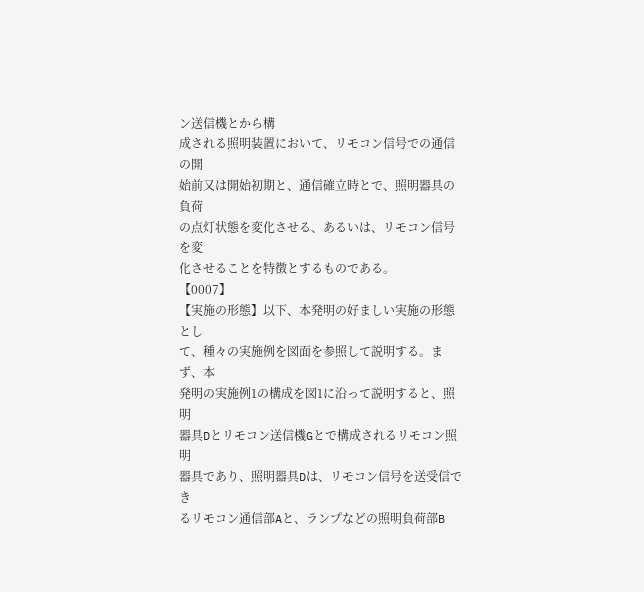ン送信機とから構
成される照明装置において、リモコン信号での通信の開
始前又は開始初期と、通信確立時とで、照明器具の負荷
の点灯状態を変化させる、あるいは、リモコン信号を変
化させることを特徴とするものである。
【0007】
【実施の形態】以下、本発明の好ましい実施の形態とし
て、種々の実施例を図面を参照して説明する。まず、本
発明の実施例1の構成を図1に沿って説明すると、照明
器具Dとリモコン送信機Gとで構成されるリモコン照明
器具であり、照明器具Dは、リモコン信号を送受信でき
るリモコン通信部Aと、ランプなどの照明負荷部B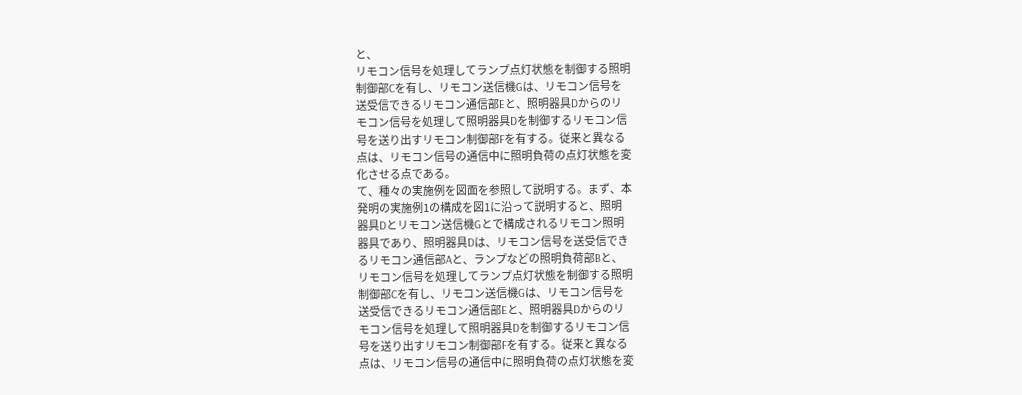と、
リモコン信号を処理してランプ点灯状態を制御する照明
制御部Cを有し、リモコン送信機Gは、リモコン信号を
送受信できるリモコン通信部Eと、照明器具Dからのリ
モコン信号を処理して照明器具Dを制御するリモコン信
号を送り出すリモコン制御部Fを有する。従来と異なる
点は、リモコン信号の通信中に照明負荷の点灯状態を変
化させる点である。
て、種々の実施例を図面を参照して説明する。まず、本
発明の実施例1の構成を図1に沿って説明すると、照明
器具Dとリモコン送信機Gとで構成されるリモコン照明
器具であり、照明器具Dは、リモコン信号を送受信でき
るリモコン通信部Aと、ランプなどの照明負荷部Bと、
リモコン信号を処理してランプ点灯状態を制御する照明
制御部Cを有し、リモコン送信機Gは、リモコン信号を
送受信できるリモコン通信部Eと、照明器具Dからのリ
モコン信号を処理して照明器具Dを制御するリモコン信
号を送り出すリモコン制御部Fを有する。従来と異なる
点は、リモコン信号の通信中に照明負荷の点灯状態を変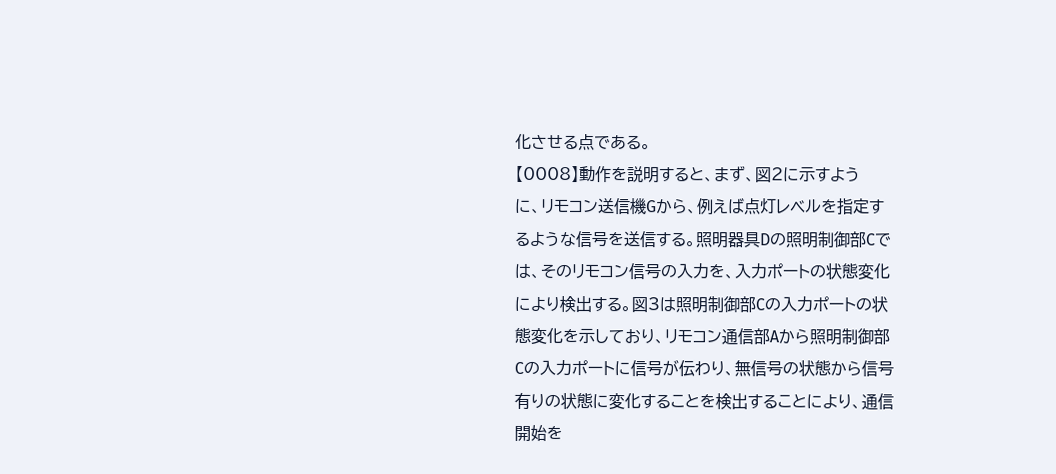化させる点である。
【0008】動作を説明すると、まず、図2に示すよう
に、リモコン送信機Gから、例えば点灯レベルを指定す
るような信号を送信する。照明器具Dの照明制御部Cで
は、そのリモコン信号の入力を、入力ポートの状態変化
により検出する。図3は照明制御部Cの入力ポートの状
態変化を示しており、リモコン通信部Aから照明制御部
Cの入力ポートに信号が伝わり、無信号の状態から信号
有りの状態に変化することを検出することにより、通信
開始を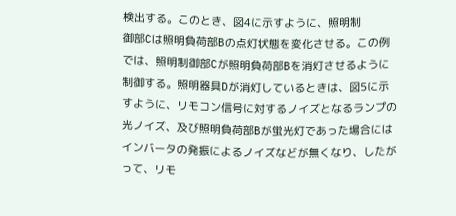検出する。このとき、図4に示すように、照明制
御部Cは照明負荷部Bの点灯状態を変化させる。この例
では、照明制御部Cが照明負荷部Bを消灯させるように
制御する。照明器具Dが消灯しているときは、図5に示
すように、リモコン信号に対するノイズとなるランプの
光ノイズ、及び照明負荷部Bが蛍光灯であった場合には
インバータの発振によるノイズなどが無くなり、したが
って、リモ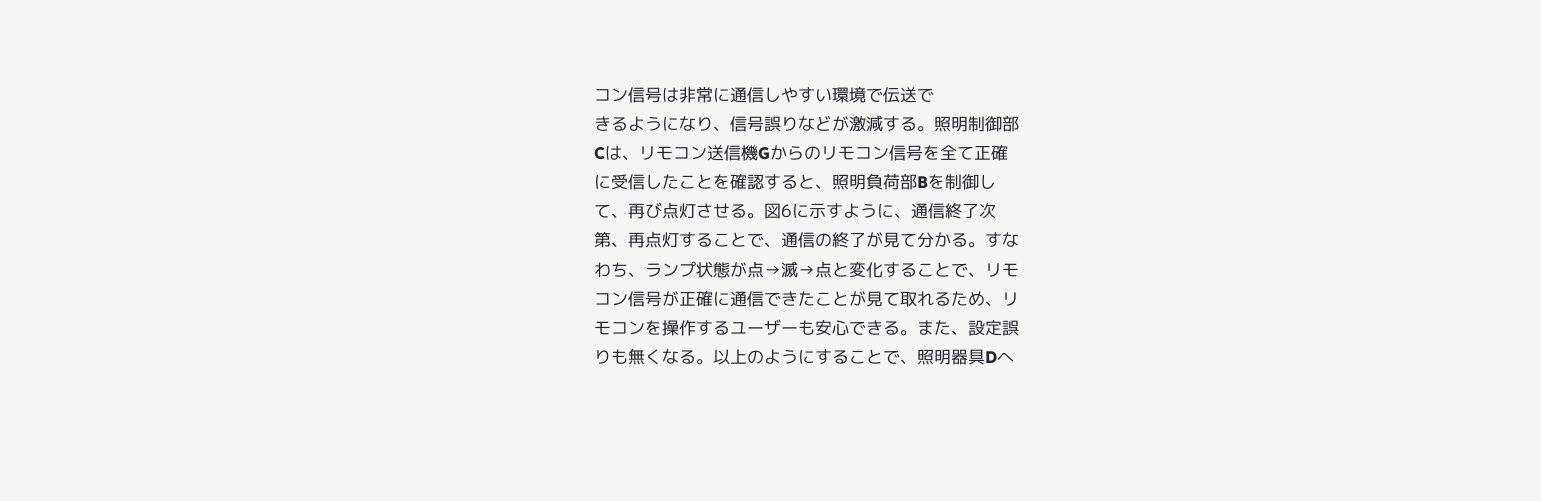コン信号は非常に通信しやすい環境で伝送で
きるようになり、信号誤りなどが激減する。照明制御部
Cは、リモコン送信機Gからのリモコン信号を全て正確
に受信したことを確認すると、照明負荷部Bを制御し
て、再び点灯させる。図6に示すように、通信終了次
第、再点灯することで、通信の終了が見て分かる。すな
わち、ランプ状態が点→滅→点と変化することで、リモ
コン信号が正確に通信できたことが見て取れるため、リ
モコンを操作するユーザーも安心できる。また、設定誤
りも無くなる。以上のようにすることで、照明器具Dへ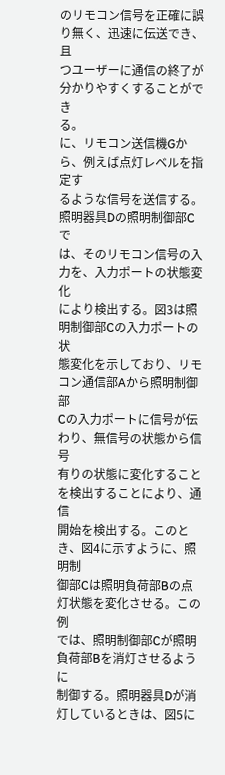のリモコン信号を正確に誤り無く、迅速に伝送でき、且
つユーザーに通信の終了が分かりやすくすることができ
る。
に、リモコン送信機Gから、例えば点灯レベルを指定す
るような信号を送信する。照明器具Dの照明制御部Cで
は、そのリモコン信号の入力を、入力ポートの状態変化
により検出する。図3は照明制御部Cの入力ポートの状
態変化を示しており、リモコン通信部Aから照明制御部
Cの入力ポートに信号が伝わり、無信号の状態から信号
有りの状態に変化することを検出することにより、通信
開始を検出する。このとき、図4に示すように、照明制
御部Cは照明負荷部Bの点灯状態を変化させる。この例
では、照明制御部Cが照明負荷部Bを消灯させるように
制御する。照明器具Dが消灯しているときは、図5に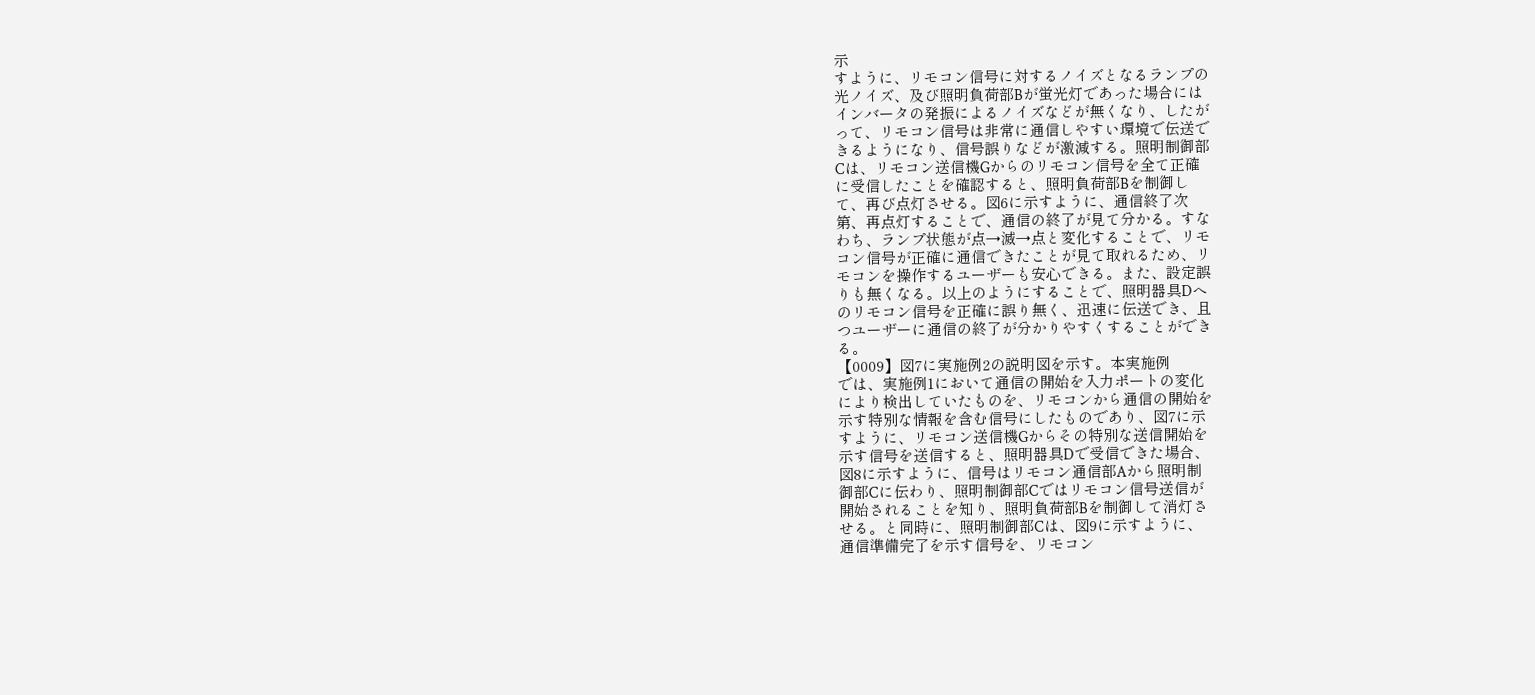示
すように、リモコン信号に対するノイズとなるランプの
光ノイズ、及び照明負荷部Bが蛍光灯であった場合には
インバータの発振によるノイズなどが無くなり、したが
って、リモコン信号は非常に通信しやすい環境で伝送で
きるようになり、信号誤りなどが激減する。照明制御部
Cは、リモコン送信機Gからのリモコン信号を全て正確
に受信したことを確認すると、照明負荷部Bを制御し
て、再び点灯させる。図6に示すように、通信終了次
第、再点灯することで、通信の終了が見て分かる。すな
わち、ランプ状態が点→滅→点と変化することで、リモ
コン信号が正確に通信できたことが見て取れるため、リ
モコンを操作するユーザーも安心できる。また、設定誤
りも無くなる。以上のようにすることで、照明器具Dへ
のリモコン信号を正確に誤り無く、迅速に伝送でき、且
つユーザーに通信の終了が分かりやすくすることができ
る。
【0009】図7に実施例2の説明図を示す。本実施例
では、実施例1において通信の開始を入力ポートの変化
により検出していたものを、リモコンから通信の開始を
示す特別な情報を含む信号にしたものであり、図7に示
すように、リモコン送信機Gからその特別な送信開始を
示す信号を送信すると、照明器具Dで受信できた場合、
図8に示すように、信号はリモコン通信部Aから照明制
御部Cに伝わり、照明制御部Cではリモコン信号送信が
開始されることを知り、照明負荷部Bを制御して消灯さ
せる。と同時に、照明制御部Cは、図9に示すように、
通信準備完了を示す信号を、リモコン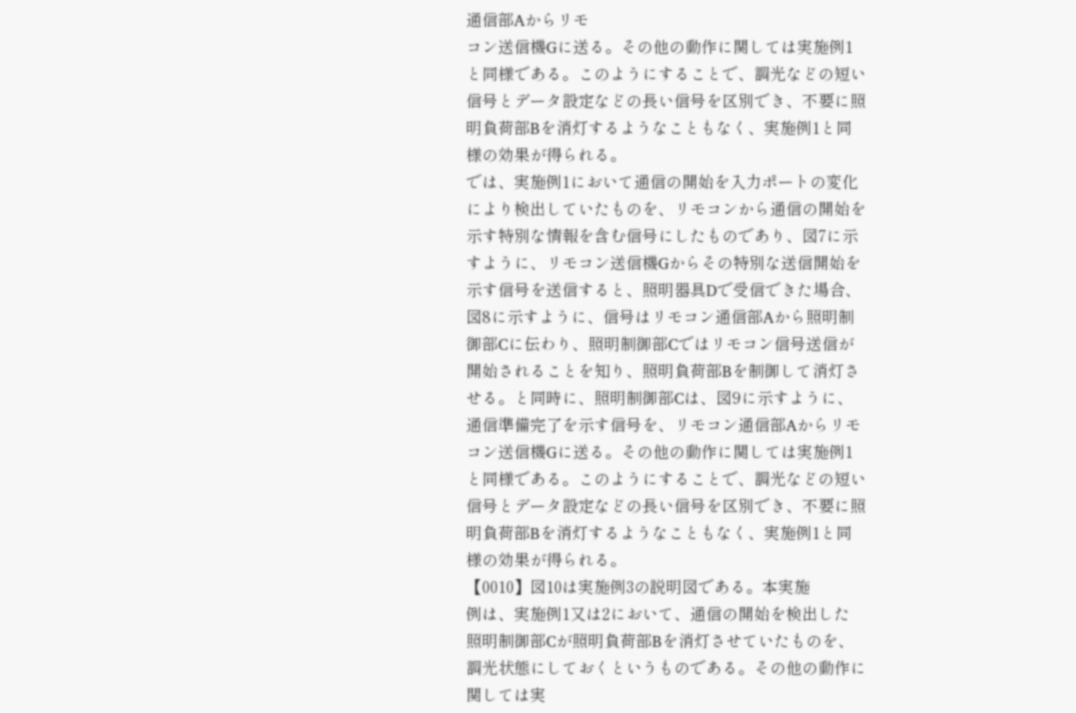通信部Aからリモ
コン送信機Gに送る。その他の動作に関しては実施例1
と同様である。このようにすることで、調光などの短い
信号とデータ設定などの長い信号を区別でき、不要に照
明負荷部Bを消灯するようなこともなく、実施例1と同
様の効果が得られる。
では、実施例1において通信の開始を入力ポートの変化
により検出していたものを、リモコンから通信の開始を
示す特別な情報を含む信号にしたものであり、図7に示
すように、リモコン送信機Gからその特別な送信開始を
示す信号を送信すると、照明器具Dで受信できた場合、
図8に示すように、信号はリモコン通信部Aから照明制
御部Cに伝わり、照明制御部Cではリモコン信号送信が
開始されることを知り、照明負荷部Bを制御して消灯さ
せる。と同時に、照明制御部Cは、図9に示すように、
通信準備完了を示す信号を、リモコン通信部Aからリモ
コン送信機Gに送る。その他の動作に関しては実施例1
と同様である。このようにすることで、調光などの短い
信号とデータ設定などの長い信号を区別でき、不要に照
明負荷部Bを消灯するようなこともなく、実施例1と同
様の効果が得られる。
【0010】図10は実施例3の説明図である。本実施
例は、実施例1又は2において、通信の開始を検出した
照明制御部Cが照明負荷部Bを消灯させていたものを、
調光状態にしておくというものである。その他の動作に
関しては実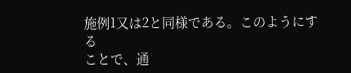施例1又は2と同様である。このようにする
ことで、通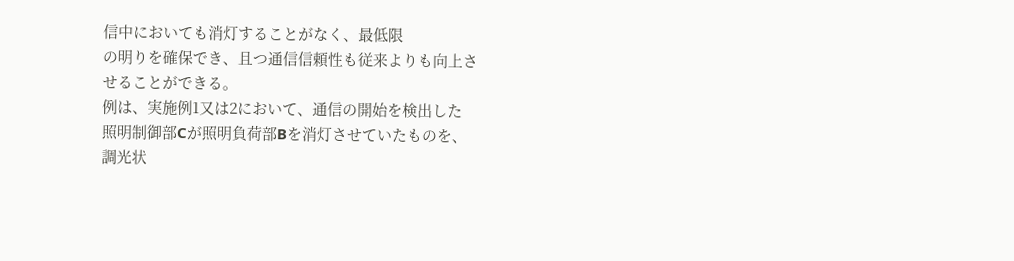信中においても消灯することがなく、最低限
の明りを確保でき、且つ通信信頼性も従来よりも向上さ
せることができる。
例は、実施例1又は2において、通信の開始を検出した
照明制御部Cが照明負荷部Bを消灯させていたものを、
調光状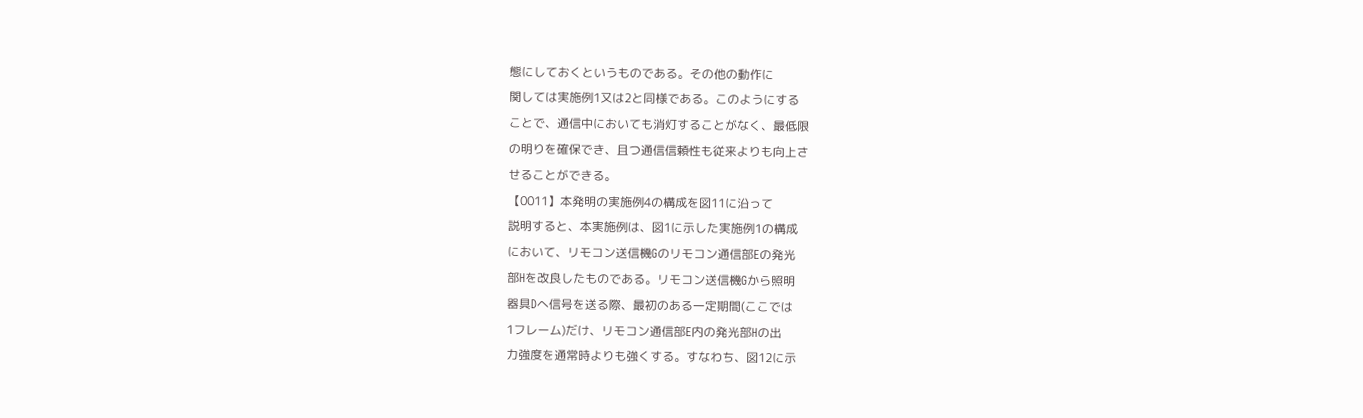態にしておくというものである。その他の動作に
関しては実施例1又は2と同様である。このようにする
ことで、通信中においても消灯することがなく、最低限
の明りを確保でき、且つ通信信頼性も従来よりも向上さ
せることができる。
【0011】本発明の実施例4の構成を図11に沿って
説明すると、本実施例は、図1に示した実施例1の構成
において、リモコン送信機Gのリモコン通信部Eの発光
部Hを改良したものである。リモコン送信機Gから照明
器具Dへ信号を送る際、最初のある一定期間(ここでは
1フレーム)だけ、リモコン通信部E内の発光部Hの出
力強度を通常時よりも強くする。すなわち、図12に示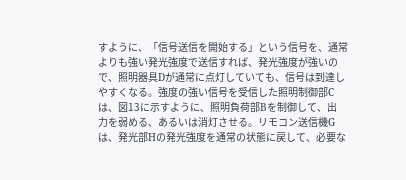すように、「信号送信を開始する」という信号を、通常
よりも強い発光強度で送信すれば、発光強度が強いの
で、照明器具Dが通常に点灯していても、信号は到達し
やすくなる。強度の強い信号を受信した照明制御部C
は、図13に示すように、照明負荷部Bを制御して、出
力を弱める、あるいは消灯させる。リモコン送信機G
は、発光部Hの発光強度を通常の状態に戻して、必要な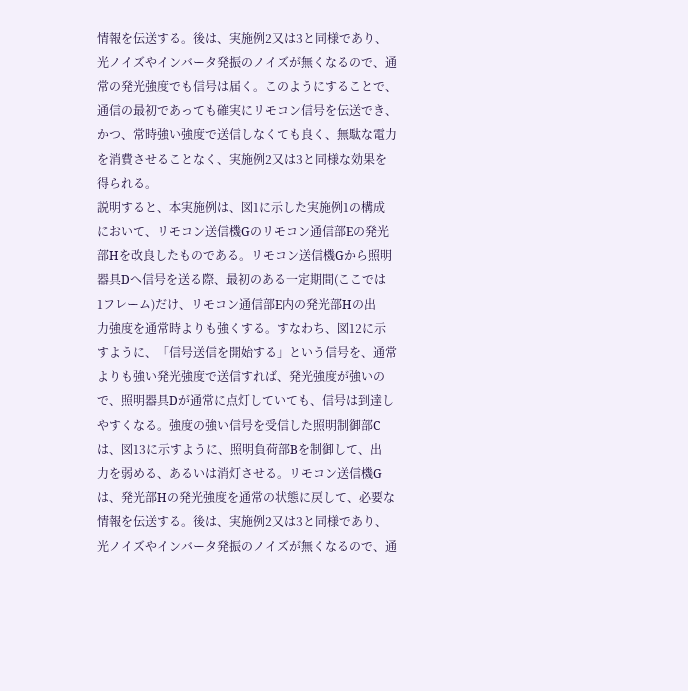情報を伝送する。後は、実施例2又は3と同様であり、
光ノイズやインバータ発振のノイズが無くなるので、通
常の発光強度でも信号は届く。このようにすることで、
通信の最初であっても確実にリモコン信号を伝送でき、
かつ、常時強い強度で送信しなくても良く、無駄な電力
を消費させることなく、実施例2又は3と同様な効果を
得られる。
説明すると、本実施例は、図1に示した実施例1の構成
において、リモコン送信機Gのリモコン通信部Eの発光
部Hを改良したものである。リモコン送信機Gから照明
器具Dへ信号を送る際、最初のある一定期間(ここでは
1フレーム)だけ、リモコン通信部E内の発光部Hの出
力強度を通常時よりも強くする。すなわち、図12に示
すように、「信号送信を開始する」という信号を、通常
よりも強い発光強度で送信すれば、発光強度が強いの
で、照明器具Dが通常に点灯していても、信号は到達し
やすくなる。強度の強い信号を受信した照明制御部C
は、図13に示すように、照明負荷部Bを制御して、出
力を弱める、あるいは消灯させる。リモコン送信機G
は、発光部Hの発光強度を通常の状態に戻して、必要な
情報を伝送する。後は、実施例2又は3と同様であり、
光ノイズやインバータ発振のノイズが無くなるので、通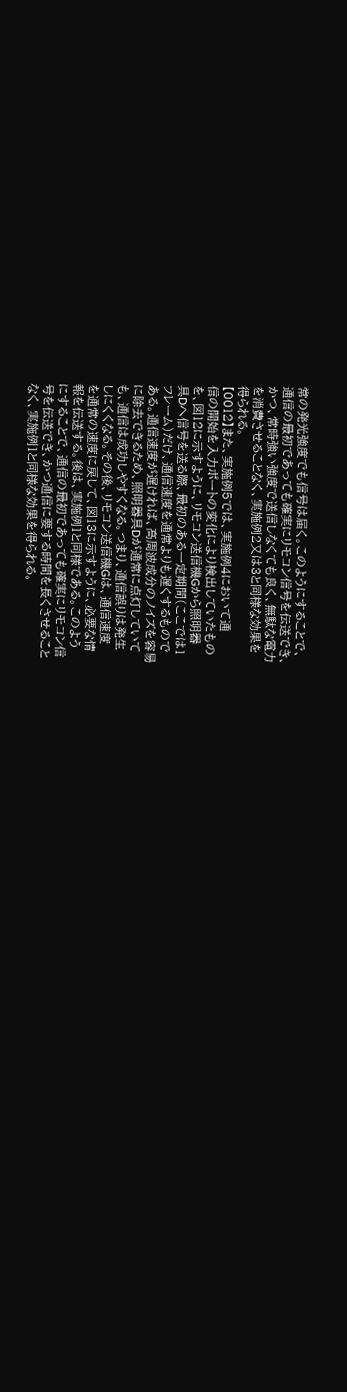常の発光強度でも信号は届く。このようにすることで、
通信の最初であっても確実にリモコン信号を伝送でき、
かつ、常時強い強度で送信しなくても良く、無駄な電力
を消費させることなく、実施例2又は3と同様な効果を
得られる。
【0012】また、実施例5では、実施例4において通
信の開始を入力ポートの変化により検出していたもの
を、図12に示すように、リモコン送信機Gから照明器
具Dへ信号を送る際、最初のある一定期間(ここでは1
フレーム)だけ、通信速度を通常よりも遅くするもので
ある。通信速度が遅ければ、高周波成分のノイズを容易
に除去できるため、照明器具Dが通常に点灯していて
も、通信は成功しやすくなる。つまり、通信誤りは発生
しにくくなる。その後、リモコン送信機Gは、通信速度
を通常の速度に戻して、図13に示すように、必要な情
報を伝送する。後は、実施例1と同様である。このよう
にすることで、通信の最初であっても確実にリモコン信
号を伝送でき、かつ通信に要する時間を長くさせること
なく、実施例1と同様な効果を得られる。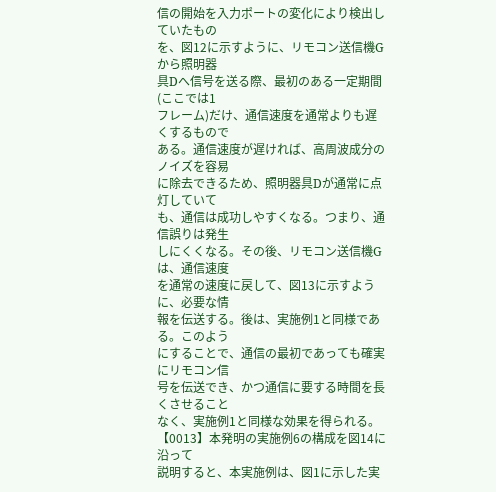信の開始を入力ポートの変化により検出していたもの
を、図12に示すように、リモコン送信機Gから照明器
具Dへ信号を送る際、最初のある一定期間(ここでは1
フレーム)だけ、通信速度を通常よりも遅くするもので
ある。通信速度が遅ければ、高周波成分のノイズを容易
に除去できるため、照明器具Dが通常に点灯していて
も、通信は成功しやすくなる。つまり、通信誤りは発生
しにくくなる。その後、リモコン送信機Gは、通信速度
を通常の速度に戻して、図13に示すように、必要な情
報を伝送する。後は、実施例1と同様である。このよう
にすることで、通信の最初であっても確実にリモコン信
号を伝送でき、かつ通信に要する時間を長くさせること
なく、実施例1と同様な効果を得られる。
【0013】本発明の実施例6の構成を図14に沿って
説明すると、本実施例は、図1に示した実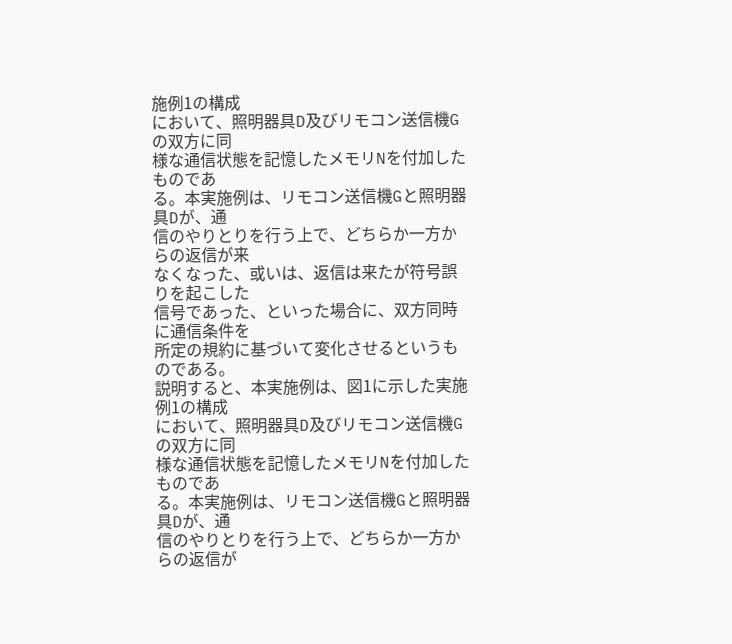施例1の構成
において、照明器具D及びリモコン送信機Gの双方に同
様な通信状態を記憶したメモリNを付加したものであ
る。本実施例は、リモコン送信機Gと照明器具Dが、通
信のやりとりを行う上で、どちらか一方からの返信が来
なくなった、或いは、返信は来たが符号誤りを起こした
信号であった、といった場合に、双方同時に通信条件を
所定の規約に基づいて変化させるというものである。
説明すると、本実施例は、図1に示した実施例1の構成
において、照明器具D及びリモコン送信機Gの双方に同
様な通信状態を記憶したメモリNを付加したものであ
る。本実施例は、リモコン送信機Gと照明器具Dが、通
信のやりとりを行う上で、どちらか一方からの返信が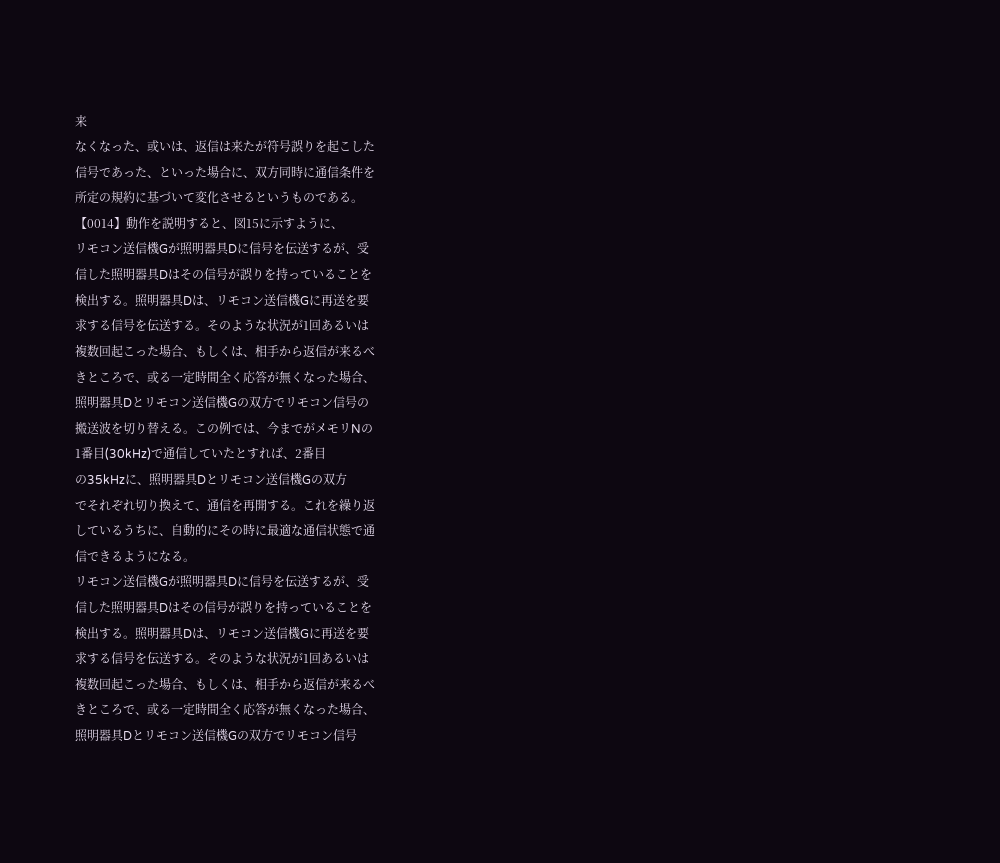来
なくなった、或いは、返信は来たが符号誤りを起こした
信号であった、といった場合に、双方同時に通信条件を
所定の規約に基づいて変化させるというものである。
【0014】動作を説明すると、図15に示すように、
リモコン送信機Gが照明器具Dに信号を伝送するが、受
信した照明器具Dはその信号が誤りを持っていることを
検出する。照明器具Dは、リモコン送信機Gに再送を要
求する信号を伝送する。そのような状況が1回あるいは
複数回起こった場合、もしくは、相手から返信が来るべ
きところで、或る一定時間全く応答が無くなった場合、
照明器具Dとリモコン送信機Gの双方でリモコン信号の
搬送波を切り替える。この例では、今までがメモリNの
1番目(30kHz)で通信していたとすれば、2番目
の35kHzに、照明器具Dとリモコン送信機Gの双方
でそれぞれ切り換えて、通信を再開する。これを繰り返
しているうちに、自動的にその時に最適な通信状態で通
信できるようになる。
リモコン送信機Gが照明器具Dに信号を伝送するが、受
信した照明器具Dはその信号が誤りを持っていることを
検出する。照明器具Dは、リモコン送信機Gに再送を要
求する信号を伝送する。そのような状況が1回あるいは
複数回起こった場合、もしくは、相手から返信が来るべ
きところで、或る一定時間全く応答が無くなった場合、
照明器具Dとリモコン送信機Gの双方でリモコン信号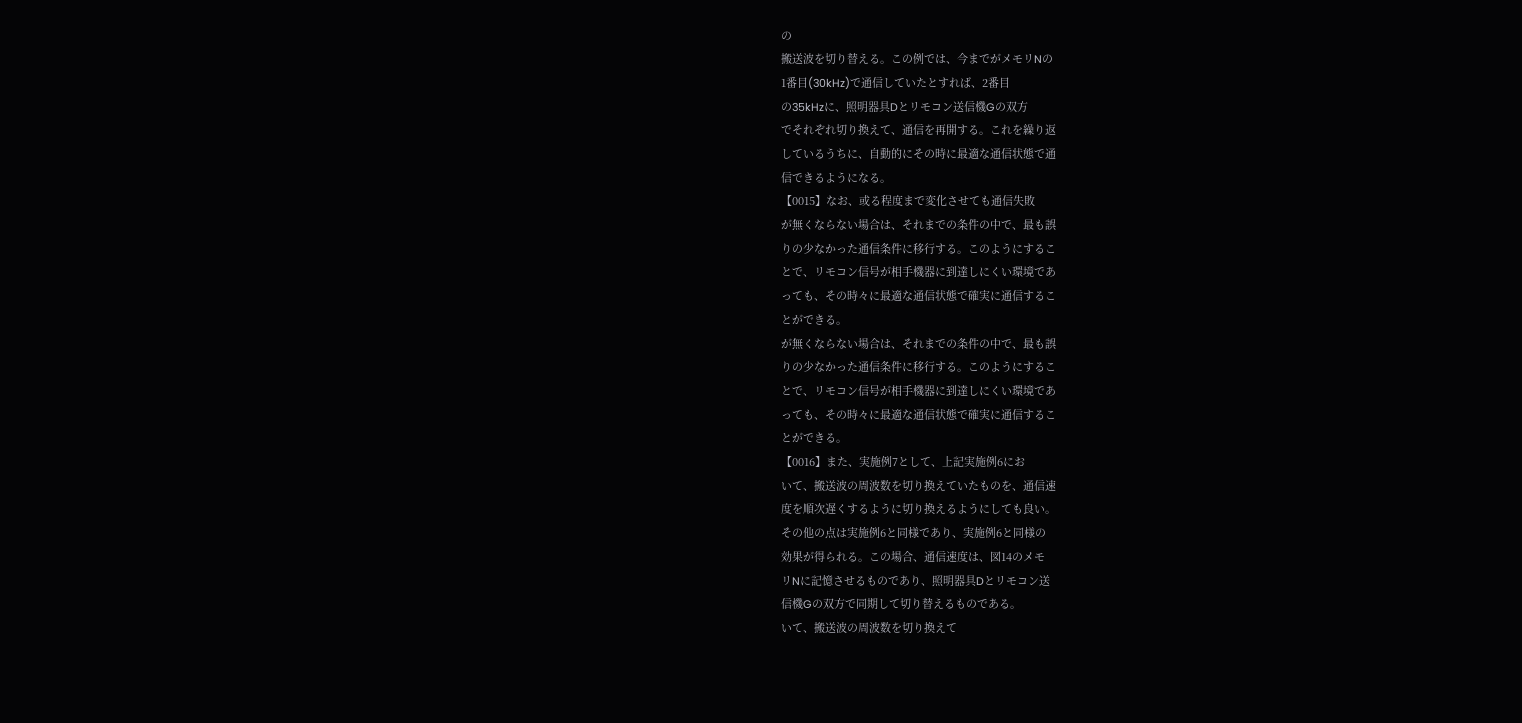の
搬送波を切り替える。この例では、今までがメモリNの
1番目(30kHz)で通信していたとすれば、2番目
の35kHzに、照明器具Dとリモコン送信機Gの双方
でそれぞれ切り換えて、通信を再開する。これを繰り返
しているうちに、自動的にその時に最適な通信状態で通
信できるようになる。
【0015】なお、或る程度まで変化させても通信失敗
が無くならない場合は、それまでの条件の中で、最も誤
りの少なかった通信条件に移行する。このようにするこ
とで、リモコン信号が相手機器に到達しにくい環境であ
っても、その時々に最適な通信状態で確実に通信するこ
とができる。
が無くならない場合は、それまでの条件の中で、最も誤
りの少なかった通信条件に移行する。このようにするこ
とで、リモコン信号が相手機器に到達しにくい環境であ
っても、その時々に最適な通信状態で確実に通信するこ
とができる。
【0016】また、実施例7として、上記実施例6にお
いて、搬送波の周波数を切り換えていたものを、通信速
度を順次遅くするように切り換えるようにしても良い。
その他の点は実施例6と同様であり、実施例6と同様の
効果が得られる。この場合、通信速度は、図14のメモ
リNに記憶させるものであり、照明器具Dとリモコン送
信機Gの双方で同期して切り替えるものである。
いて、搬送波の周波数を切り換えて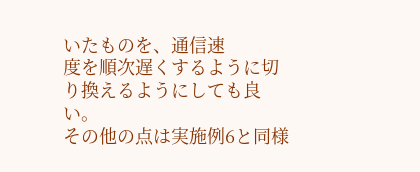いたものを、通信速
度を順次遅くするように切り換えるようにしても良い。
その他の点は実施例6と同様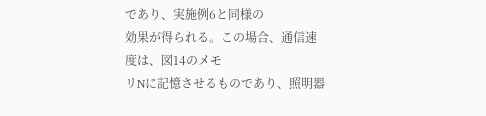であり、実施例6と同様の
効果が得られる。この場合、通信速度は、図14のメモ
リNに記憶させるものであり、照明器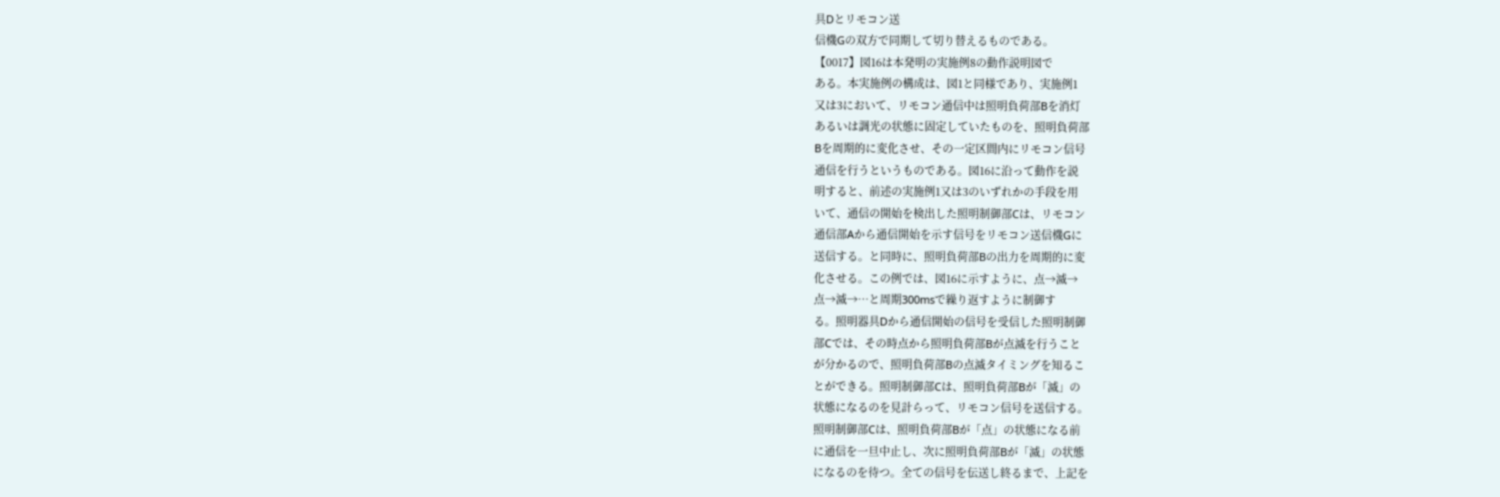具Dとリモコン送
信機Gの双方で同期して切り替えるものである。
【0017】図16は本発明の実施例8の動作説明図で
ある。本実施例の構成は、図1と同様であり、実施例1
又は3において、リモコン通信中は照明負荷部Bを消灯
あるいは調光の状態に固定していたものを、照明負荷部
Bを周期的に変化させ、その一定区間内にリモコン信号
通信を行うというものである。図16に沿って動作を説
明すると、前述の実施例1又は3のいずれかの手段を用
いて、通信の開始を検出した照明制御部Cは、リモコン
通信部Aから通信開始を示す信号をリモコン送信機Gに
送信する。と同時に、照明負荷部Bの出力を周期的に変
化させる。この例では、図16に示すように、点→滅→
点→滅→…と周期300msで繰り返すように制御す
る。照明器具Dから通信開始の信号を受信した照明制御
部Cでは、その時点から照明負荷部Bが点滅を行うこと
が分かるので、照明負荷部Bの点滅タイミングを知るこ
とができる。照明制御部Cは、照明負荷部Bが「滅」の
状態になるのを見計らって、リモコン信号を送信する。
照明制御部Cは、照明負荷部Bが「点」の状態になる前
に通信を一旦中止し、次に照明負荷部Bが「滅」の状態
になるのを待つ。全ての信号を伝送し終るまで、上記を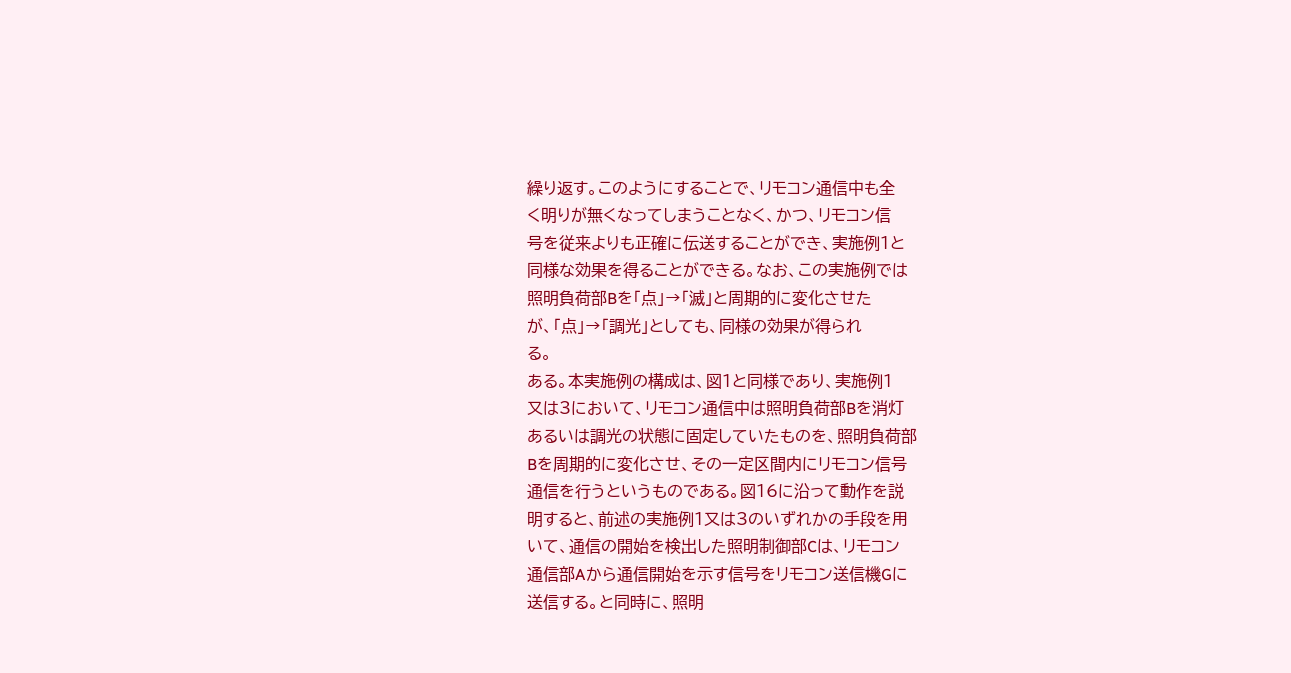繰り返す。このようにすることで、リモコン通信中も全
く明りが無くなってしまうことなく、かつ、リモコン信
号を従来よりも正確に伝送することができ、実施例1と
同様な効果を得ることができる。なお、この実施例では
照明負荷部Bを「点」→「滅」と周期的に変化させた
が、「点」→「調光」としても、同様の効果が得られ
る。
ある。本実施例の構成は、図1と同様であり、実施例1
又は3において、リモコン通信中は照明負荷部Bを消灯
あるいは調光の状態に固定していたものを、照明負荷部
Bを周期的に変化させ、その一定区間内にリモコン信号
通信を行うというものである。図16に沿って動作を説
明すると、前述の実施例1又は3のいずれかの手段を用
いて、通信の開始を検出した照明制御部Cは、リモコン
通信部Aから通信開始を示す信号をリモコン送信機Gに
送信する。と同時に、照明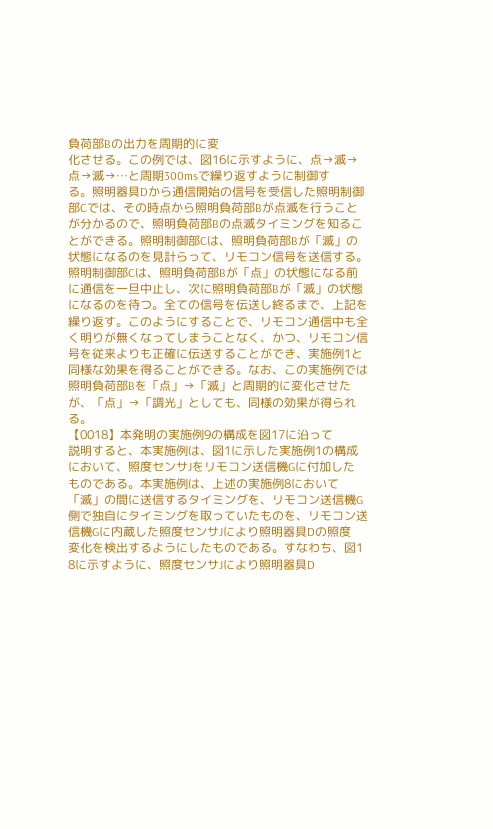負荷部Bの出力を周期的に変
化させる。この例では、図16に示すように、点→滅→
点→滅→…と周期300msで繰り返すように制御す
る。照明器具Dから通信開始の信号を受信した照明制御
部Cでは、その時点から照明負荷部Bが点滅を行うこと
が分かるので、照明負荷部Bの点滅タイミングを知るこ
とができる。照明制御部Cは、照明負荷部Bが「滅」の
状態になるのを見計らって、リモコン信号を送信する。
照明制御部Cは、照明負荷部Bが「点」の状態になる前
に通信を一旦中止し、次に照明負荷部Bが「滅」の状態
になるのを待つ。全ての信号を伝送し終るまで、上記を
繰り返す。このようにすることで、リモコン通信中も全
く明りが無くなってしまうことなく、かつ、リモコン信
号を従来よりも正確に伝送することができ、実施例1と
同様な効果を得ることができる。なお、この実施例では
照明負荷部Bを「点」→「滅」と周期的に変化させた
が、「点」→「調光」としても、同様の効果が得られ
る。
【0018】本発明の実施例9の構成を図17に沿って
説明すると、本実施例は、図1に示した実施例1の構成
において、照度センサJをリモコン送信機Gに付加した
ものである。本実施例は、上述の実施例8において
「滅」の間に送信するタイミングを、リモコン送信機G
側で独自にタイミングを取っていたものを、リモコン送
信機Gに内蔵した照度センサJにより照明器具Dの照度
変化を検出するようにしたものである。すなわち、図1
8に示すように、照度センサJにより照明器具D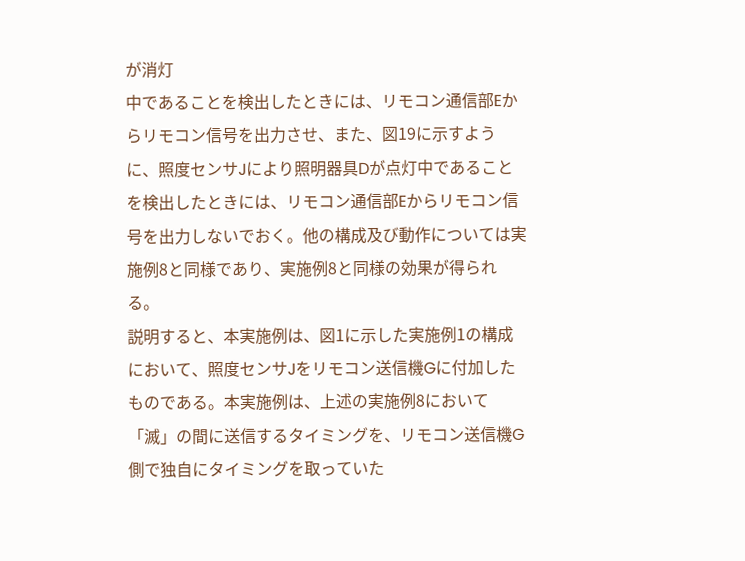が消灯
中であることを検出したときには、リモコン通信部Eか
らリモコン信号を出力させ、また、図19に示すよう
に、照度センサJにより照明器具Dが点灯中であること
を検出したときには、リモコン通信部Eからリモコン信
号を出力しないでおく。他の構成及び動作については実
施例8と同様であり、実施例8と同様の効果が得られ
る。
説明すると、本実施例は、図1に示した実施例1の構成
において、照度センサJをリモコン送信機Gに付加した
ものである。本実施例は、上述の実施例8において
「滅」の間に送信するタイミングを、リモコン送信機G
側で独自にタイミングを取っていた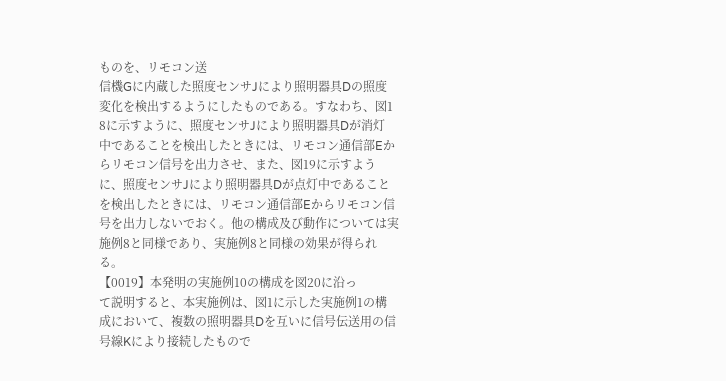ものを、リモコン送
信機Gに内蔵した照度センサJにより照明器具Dの照度
変化を検出するようにしたものである。すなわち、図1
8に示すように、照度センサJにより照明器具Dが消灯
中であることを検出したときには、リモコン通信部Eか
らリモコン信号を出力させ、また、図19に示すよう
に、照度センサJにより照明器具Dが点灯中であること
を検出したときには、リモコン通信部Eからリモコン信
号を出力しないでおく。他の構成及び動作については実
施例8と同様であり、実施例8と同様の効果が得られ
る。
【0019】本発明の実施例10の構成を図20に沿っ
て説明すると、本実施例は、図1に示した実施例1の構
成において、複数の照明器具Dを互いに信号伝送用の信
号線Kにより接続したもので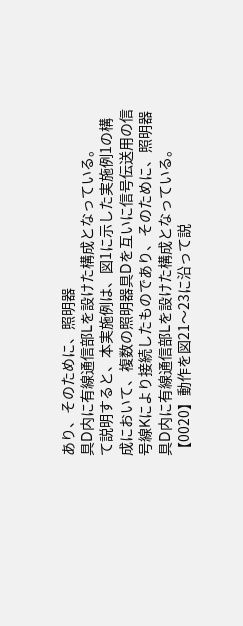あり、そのために、照明器
具D内に有線通信部Lを設けた構成となっている。
て説明すると、本実施例は、図1に示した実施例1の構
成において、複数の照明器具Dを互いに信号伝送用の信
号線Kにより接続したものであり、そのために、照明器
具D内に有線通信部Lを設けた構成となっている。
【0020】動作を図21〜23に沿って説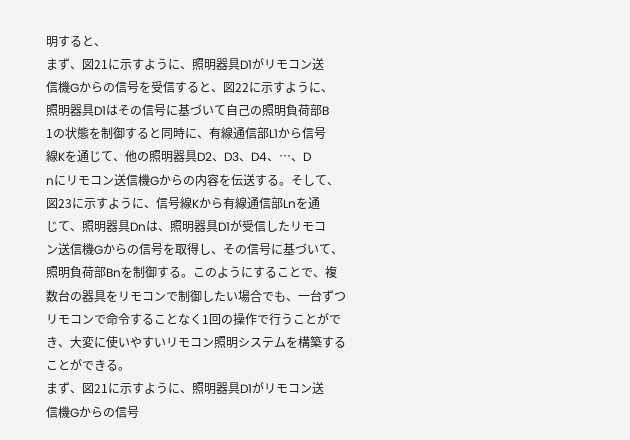明すると、
まず、図21に示すように、照明器具D1がリモコン送
信機Gからの信号を受信すると、図22に示すように、
照明器具D1はその信号に基づいて自己の照明負荷部B
1の状態を制御すると同時に、有線通信部L1から信号
線Kを通じて、他の照明器具D2、D3、D4、…、D
nにリモコン送信機Gからの内容を伝送する。そして、
図23に示すように、信号線Kから有線通信部Lnを通
じて、照明器具Dnは、照明器具D1が受信したリモコ
ン送信機Gからの信号を取得し、その信号に基づいて、
照明負荷部Bnを制御する。このようにすることで、複
数台の器具をリモコンで制御したい場合でも、一台ずつ
リモコンで命令することなく1回の操作で行うことがで
き、大変に使いやすいリモコン照明システムを構築する
ことができる。
まず、図21に示すように、照明器具D1がリモコン送
信機Gからの信号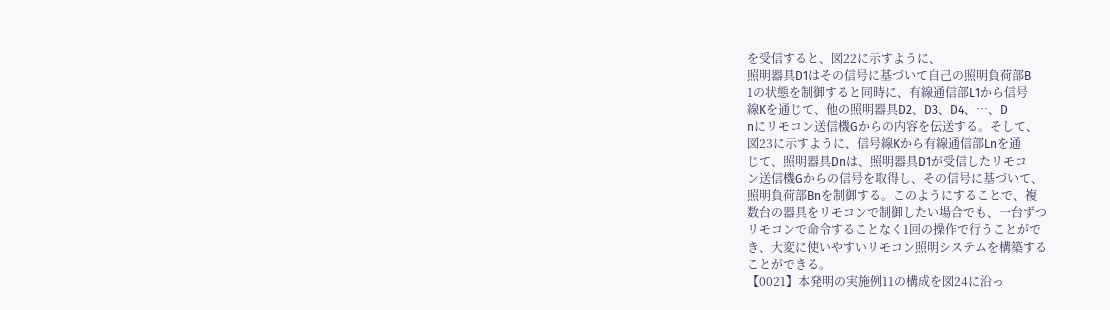を受信すると、図22に示すように、
照明器具D1はその信号に基づいて自己の照明負荷部B
1の状態を制御すると同時に、有線通信部L1から信号
線Kを通じて、他の照明器具D2、D3、D4、…、D
nにリモコン送信機Gからの内容を伝送する。そして、
図23に示すように、信号線Kから有線通信部Lnを通
じて、照明器具Dnは、照明器具D1が受信したリモコ
ン送信機Gからの信号を取得し、その信号に基づいて、
照明負荷部Bnを制御する。このようにすることで、複
数台の器具をリモコンで制御したい場合でも、一台ずつ
リモコンで命令することなく1回の操作で行うことがで
き、大変に使いやすいリモコン照明システムを構築する
ことができる。
【0021】本発明の実施例11の構成を図24に沿っ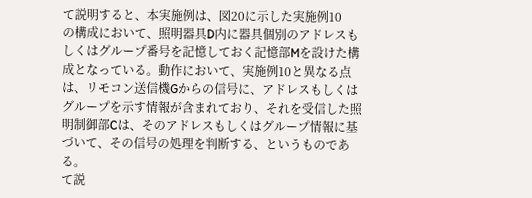て説明すると、本実施例は、図20に示した実施例10
の構成において、照明器具D内に器具個別のアドレスも
しくはグループ番号を記憶しておく記憶部Mを設けた構
成となっている。動作において、実施例10と異なる点
は、リモコン送信機Gからの信号に、アドレスもしくは
グループを示す情報が含まれており、それを受信した照
明制御部Cは、そのアドレスもしくはグループ情報に基
づいて、その信号の処理を判断する、というものであ
る。
て説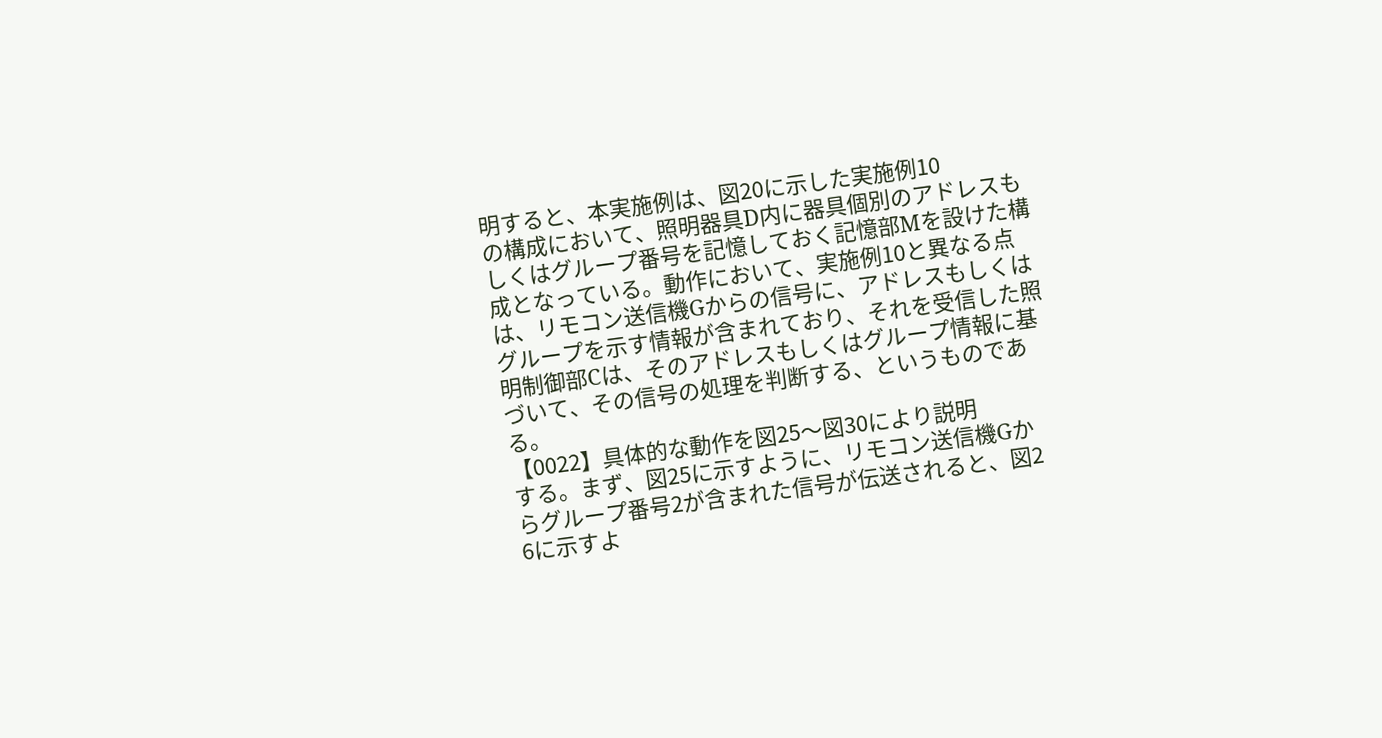明すると、本実施例は、図20に示した実施例10
の構成において、照明器具D内に器具個別のアドレスも
しくはグループ番号を記憶しておく記憶部Mを設けた構
成となっている。動作において、実施例10と異なる点
は、リモコン送信機Gからの信号に、アドレスもしくは
グループを示す情報が含まれており、それを受信した照
明制御部Cは、そのアドレスもしくはグループ情報に基
づいて、その信号の処理を判断する、というものであ
る。
【0022】具体的な動作を図25〜図30により説明
する。まず、図25に示すように、リモコン送信機Gか
らグループ番号2が含まれた信号が伝送されると、図2
6に示すよ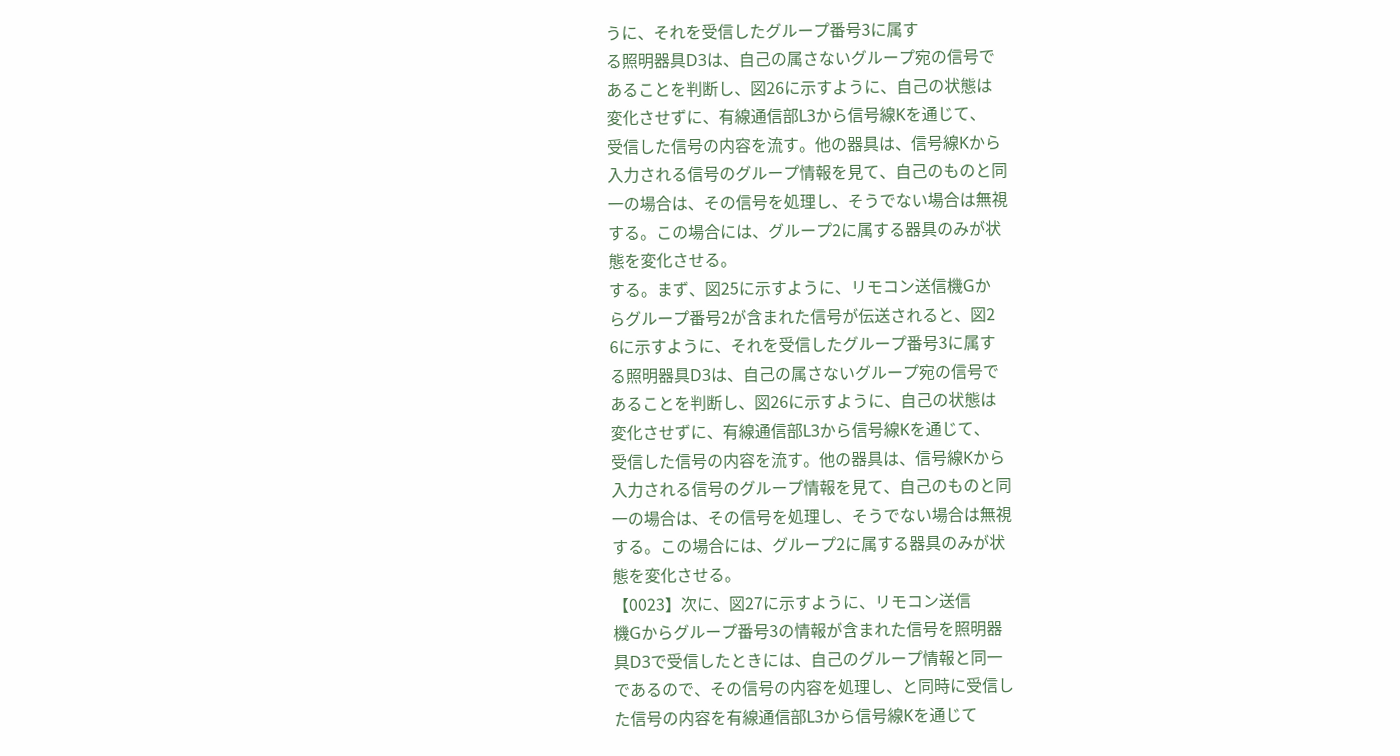うに、それを受信したグループ番号3に属す
る照明器具D3は、自己の属さないグループ宛の信号で
あることを判断し、図26に示すように、自己の状態は
変化させずに、有線通信部L3から信号線Kを通じて、
受信した信号の内容を流す。他の器具は、信号線Kから
入力される信号のグループ情報を見て、自己のものと同
一の場合は、その信号を処理し、そうでない場合は無視
する。この場合には、グループ2に属する器具のみが状
態を変化させる。
する。まず、図25に示すように、リモコン送信機Gか
らグループ番号2が含まれた信号が伝送されると、図2
6に示すように、それを受信したグループ番号3に属す
る照明器具D3は、自己の属さないグループ宛の信号で
あることを判断し、図26に示すように、自己の状態は
変化させずに、有線通信部L3から信号線Kを通じて、
受信した信号の内容を流す。他の器具は、信号線Kから
入力される信号のグループ情報を見て、自己のものと同
一の場合は、その信号を処理し、そうでない場合は無視
する。この場合には、グループ2に属する器具のみが状
態を変化させる。
【0023】次に、図27に示すように、リモコン送信
機Gからグループ番号3の情報が含まれた信号を照明器
具D3で受信したときには、自己のグループ情報と同一
であるので、その信号の内容を処理し、と同時に受信し
た信号の内容を有線通信部L3から信号線Kを通じて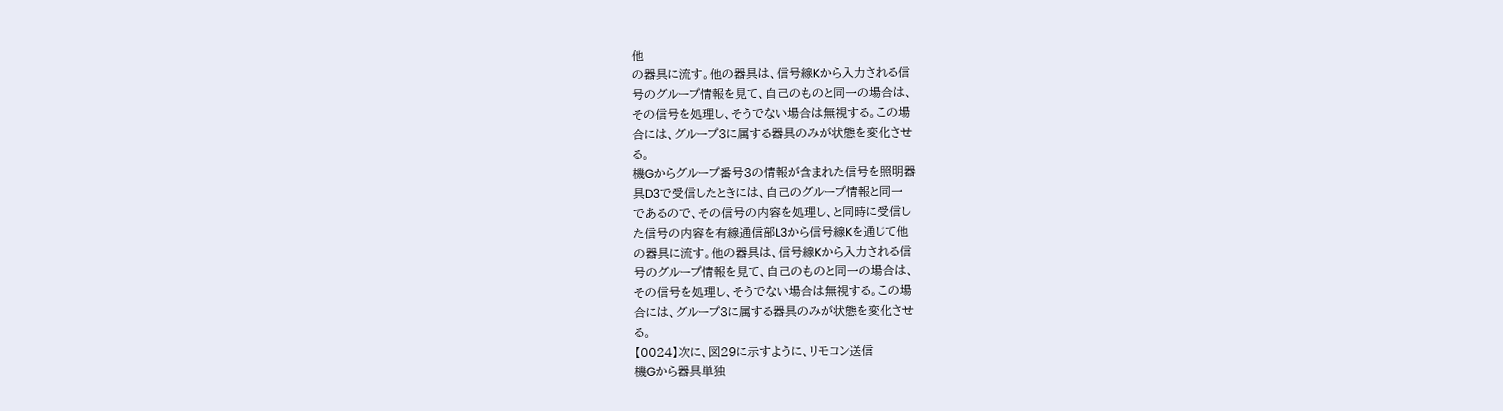他
の器具に流す。他の器具は、信号線Kから入力される信
号のグループ情報を見て、自己のものと同一の場合は、
その信号を処理し、そうでない場合は無視する。この場
合には、グループ3に属する器具のみが状態を変化させ
る。
機Gからグループ番号3の情報が含まれた信号を照明器
具D3で受信したときには、自己のグループ情報と同一
であるので、その信号の内容を処理し、と同時に受信し
た信号の内容を有線通信部L3から信号線Kを通じて他
の器具に流す。他の器具は、信号線Kから入力される信
号のグループ情報を見て、自己のものと同一の場合は、
その信号を処理し、そうでない場合は無視する。この場
合には、グループ3に属する器具のみが状態を変化させ
る。
【0024】次に、図29に示すように、リモコン送信
機Gから器具単独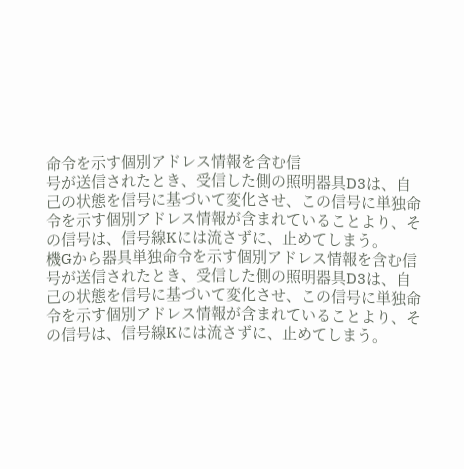命令を示す個別アドレス情報を含む信
号が送信されたとき、受信した側の照明器具D3は、自
己の状態を信号に基づいて変化させ、この信号に単独命
令を示す個別アドレス情報が含まれていることより、そ
の信号は、信号線Kには流さずに、止めてしまう。
機Gから器具単独命令を示す個別アドレス情報を含む信
号が送信されたとき、受信した側の照明器具D3は、自
己の状態を信号に基づいて変化させ、この信号に単独命
令を示す個別アドレス情報が含まれていることより、そ
の信号は、信号線Kには流さずに、止めてしまう。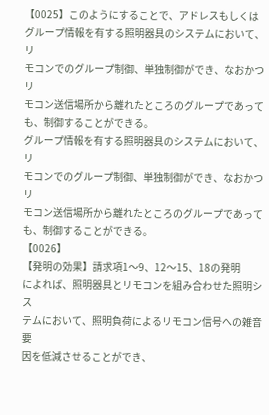【0025】このようにすることで、アドレスもしくは
グループ情報を有する照明器具のシステムにおいて、リ
モコンでのグループ制御、単独制御ができ、なおかつリ
モコン送信場所から離れたところのグループであって
も、制御することができる。
グループ情報を有する照明器具のシステムにおいて、リ
モコンでのグループ制御、単独制御ができ、なおかつリ
モコン送信場所から離れたところのグループであって
も、制御することができる。
【0026】
【発明の効果】請求項1〜9、12〜15、18の発明
によれば、照明器具とリモコンを組み合わせた照明シス
テムにおいて、照明負荷によるリモコン信号への雑音要
因を低減させることができ、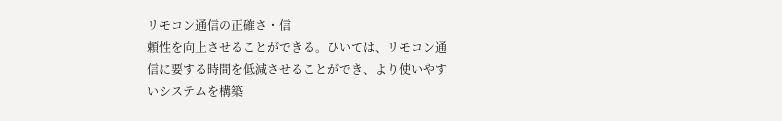リモコン通信の正確さ・信
頼性を向上させることができる。ひいては、リモコン通
信に要する時間を低減させることができ、より使いやす
いシステムを構築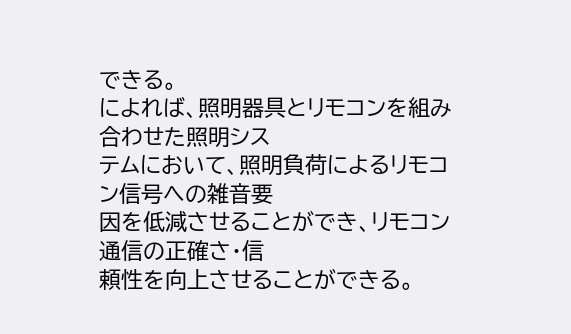できる。
によれば、照明器具とリモコンを組み合わせた照明シス
テムにおいて、照明負荷によるリモコン信号への雑音要
因を低減させることができ、リモコン通信の正確さ・信
頼性を向上させることができる。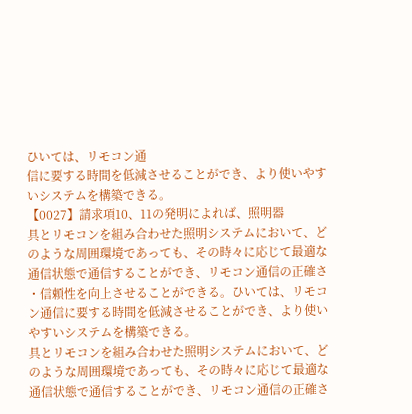ひいては、リモコン通
信に要する時間を低減させることができ、より使いやす
いシステムを構築できる。
【0027】請求項10、11の発明によれば、照明器
具とリモコンを組み合わせた照明システムにおいて、ど
のような周囲環境であっても、その時々に応じて最適な
通信状態で通信することができ、リモコン通信の正確さ
・信頼性を向上させることができる。ひいては、リモコ
ン通信に要する時間を低減させることができ、より使い
やすいシステムを構築できる。
具とリモコンを組み合わせた照明システムにおいて、ど
のような周囲環境であっても、その時々に応じて最適な
通信状態で通信することができ、リモコン通信の正確さ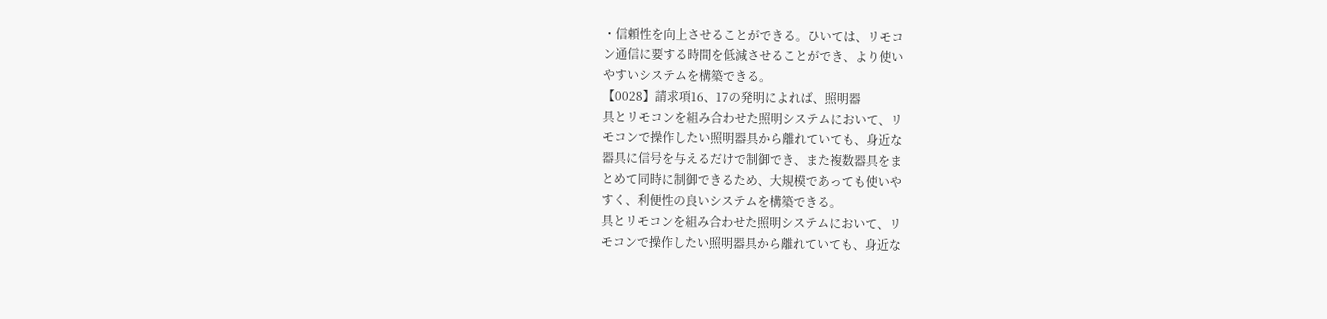・信頼性を向上させることができる。ひいては、リモコ
ン通信に要する時間を低減させることができ、より使い
やすいシステムを構築できる。
【0028】請求項16、17の発明によれば、照明器
具とリモコンを組み合わせた照明システムにおいて、リ
モコンで操作したい照明器具から離れていても、身近な
器具に信号を与えるだけで制御でき、また複数器具をま
とめて同時に制御できるため、大規模であっても使いや
すく、利便性の良いシステムを構築できる。
具とリモコンを組み合わせた照明システムにおいて、リ
モコンで操作したい照明器具から離れていても、身近な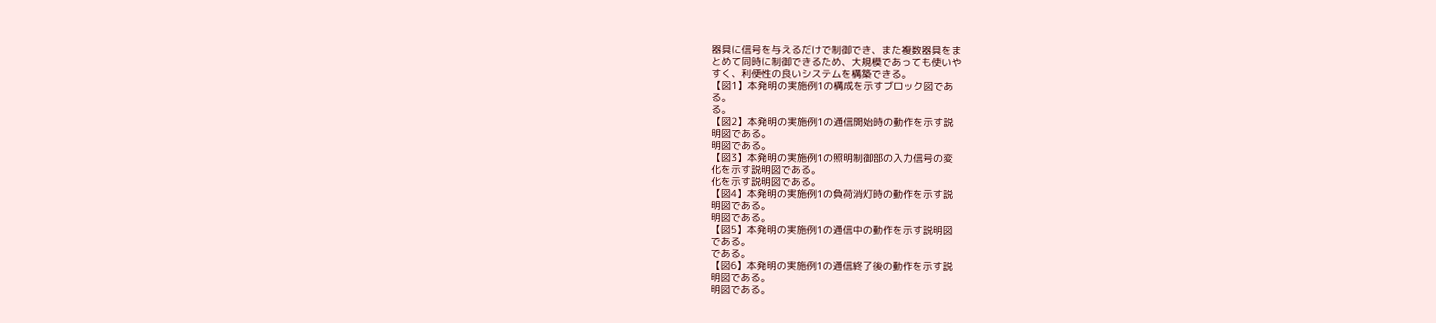器具に信号を与えるだけで制御でき、また複数器具をま
とめて同時に制御できるため、大規模であっても使いや
すく、利便性の良いシステムを構築できる。
【図1】本発明の実施例1の構成を示すブロック図であ
る。
る。
【図2】本発明の実施例1の通信開始時の動作を示す説
明図である。
明図である。
【図3】本発明の実施例1の照明制御部の入力信号の変
化を示す説明図である。
化を示す説明図である。
【図4】本発明の実施例1の負荷消灯時の動作を示す説
明図である。
明図である。
【図5】本発明の実施例1の通信中の動作を示す説明図
である。
である。
【図6】本発明の実施例1の通信終了後の動作を示す説
明図である。
明図である。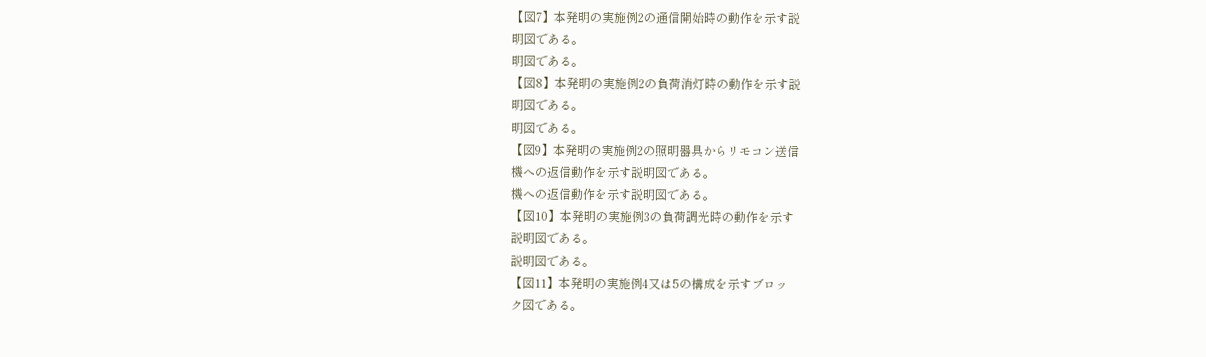【図7】本発明の実施例2の通信開始時の動作を示す説
明図である。
明図である。
【図8】本発明の実施例2の負荷消灯時の動作を示す説
明図である。
明図である。
【図9】本発明の実施例2の照明器具からリモコン送信
機への返信動作を示す説明図である。
機への返信動作を示す説明図である。
【図10】本発明の実施例3の負荷調光時の動作を示す
説明図である。
説明図である。
【図11】本発明の実施例4又は5の構成を示すブロッ
ク図である。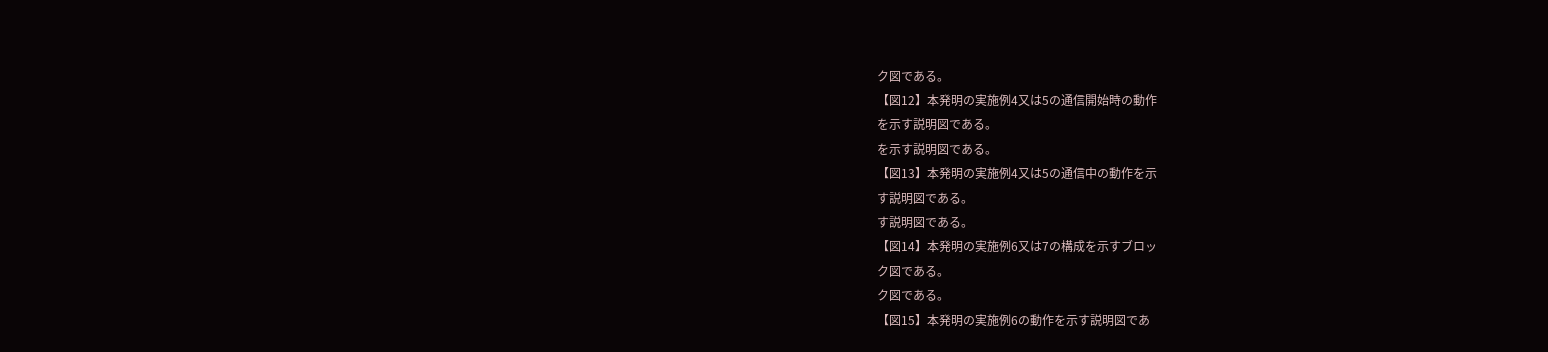ク図である。
【図12】本発明の実施例4又は5の通信開始時の動作
を示す説明図である。
を示す説明図である。
【図13】本発明の実施例4又は5の通信中の動作を示
す説明図である。
す説明図である。
【図14】本発明の実施例6又は7の構成を示すブロッ
ク図である。
ク図である。
【図15】本発明の実施例6の動作を示す説明図であ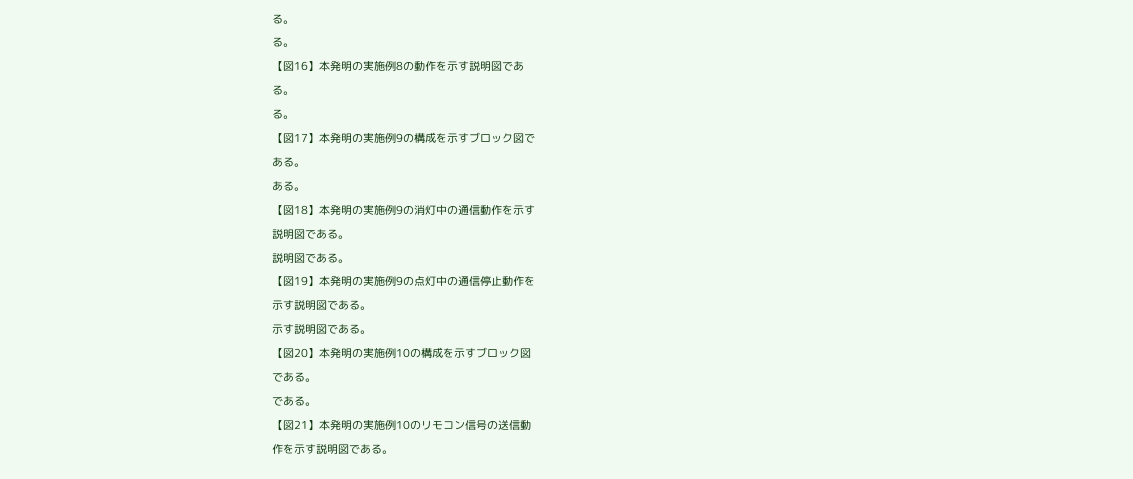る。
る。
【図16】本発明の実施例8の動作を示す説明図であ
る。
る。
【図17】本発明の実施例9の構成を示すブロック図で
ある。
ある。
【図18】本発明の実施例9の消灯中の通信動作を示す
説明図である。
説明図である。
【図19】本発明の実施例9の点灯中の通信停止動作を
示す説明図である。
示す説明図である。
【図20】本発明の実施例10の構成を示すブロック図
である。
である。
【図21】本発明の実施例10のリモコン信号の送信動
作を示す説明図である。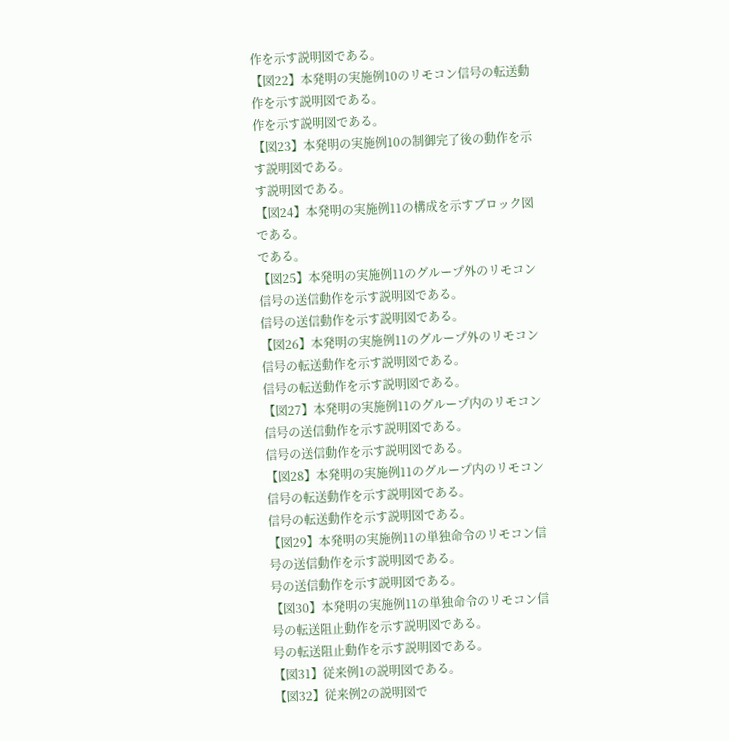作を示す説明図である。
【図22】本発明の実施例10のリモコン信号の転送動
作を示す説明図である。
作を示す説明図である。
【図23】本発明の実施例10の制御完了後の動作を示
す説明図である。
す説明図である。
【図24】本発明の実施例11の構成を示すブロック図
である。
である。
【図25】本発明の実施例11のグループ外のリモコン
信号の送信動作を示す説明図である。
信号の送信動作を示す説明図である。
【図26】本発明の実施例11のグループ外のリモコン
信号の転送動作を示す説明図である。
信号の転送動作を示す説明図である。
【図27】本発明の実施例11のグループ内のリモコン
信号の送信動作を示す説明図である。
信号の送信動作を示す説明図である。
【図28】本発明の実施例11のグループ内のリモコン
信号の転送動作を示す説明図である。
信号の転送動作を示す説明図である。
【図29】本発明の実施例11の単独命令のリモコン信
号の送信動作を示す説明図である。
号の送信動作を示す説明図である。
【図30】本発明の実施例11の単独命令のリモコン信
号の転送阻止動作を示す説明図である。
号の転送阻止動作を示す説明図である。
【図31】従来例1の説明図である。
【図32】従来例2の説明図で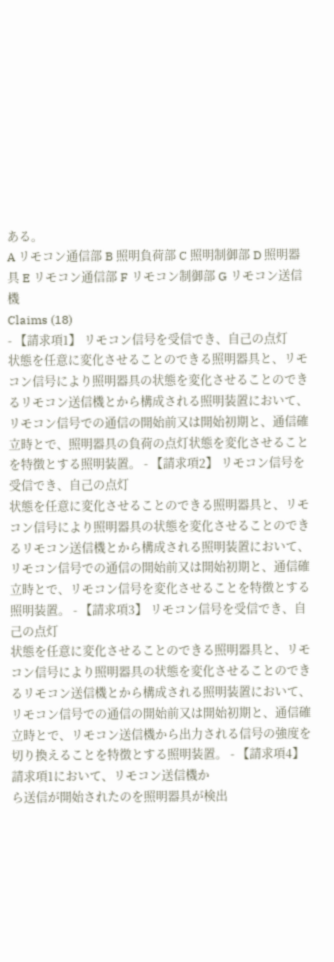ある。
A リモコン通信部 B 照明負荷部 C 照明制御部 D 照明器具 E リモコン通信部 F リモコン制御部 G リモコン送信機
Claims (18)
- 【請求項1】 リモコン信号を受信でき、自己の点灯
状態を任意に変化させることのできる照明器具と、リモ
コン信号により照明器具の状態を変化させることのでき
るリモコン送信機とから構成される照明装置において、
リモコン信号での通信の開始前又は開始初期と、通信確
立時とで、照明器具の負荷の点灯状態を変化させること
を特徴とする照明装置。 - 【請求項2】 リモコン信号を受信でき、自己の点灯
状態を任意に変化させることのできる照明器具と、リモ
コン信号により照明器具の状態を変化させることのでき
るリモコン送信機とから構成される照明装置において、
リモコン信号での通信の開始前又は開始初期と、通信確
立時とで、リモコン信号を変化させることを特徴とする
照明装置。 - 【請求項3】 リモコン信号を受信でき、自己の点灯
状態を任意に変化させることのできる照明器具と、リモ
コン信号により照明器具の状態を変化させることのでき
るリモコン送信機とから構成される照明装置において、
リモコン信号での通信の開始前又は開始初期と、通信確
立時とで、リモコン送信機から出力される信号の強度を
切り換えることを特徴とする照明装置。 - 【請求項4】 請求項1において、リモコン送信機か
ら送信が開始されたのを照明器具が検出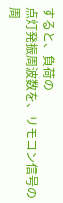すると、負荷の
点灯発振周波数を、リモコン信号の周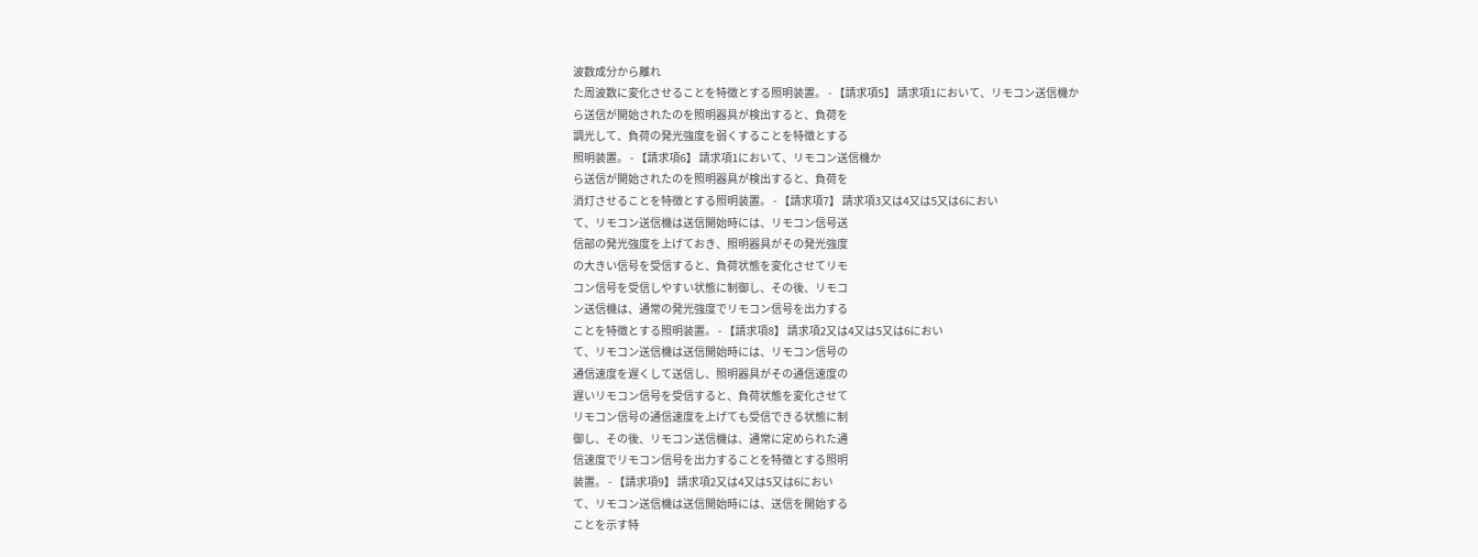波数成分から離れ
た周波数に変化させることを特徴とする照明装置。 - 【請求項5】 請求項1において、リモコン送信機か
ら送信が開始されたのを照明器具が検出すると、負荷を
調光して、負荷の発光強度を弱くすることを特徴とする
照明装置。 - 【請求項6】 請求項1において、リモコン送信機か
ら送信が開始されたのを照明器具が検出すると、負荷を
消灯させることを特徴とする照明装置。 - 【請求項7】 請求項3又は4又は5又は6におい
て、リモコン送信機は送信開始時には、リモコン信号送
信部の発光強度を上げておき、照明器具がその発光強度
の大きい信号を受信すると、負荷状態を変化させてリモ
コン信号を受信しやすい状態に制御し、その後、リモコ
ン送信機は、通常の発光強度でリモコン信号を出力する
ことを特徴とする照明装置。 - 【請求項8】 請求項2又は4又は5又は6におい
て、リモコン送信機は送信開始時には、リモコン信号の
通信速度を遅くして送信し、照明器具がその通信速度の
遅いリモコン信号を受信すると、負荷状態を変化させて
リモコン信号の通信速度を上げても受信できる状態に制
御し、その後、リモコン送信機は、通常に定められた通
信速度でリモコン信号を出力することを特徴とする照明
装置。 - 【請求項9】 請求項2又は4又は5又は6におい
て、リモコン送信機は送信開始時には、送信を開始する
ことを示す特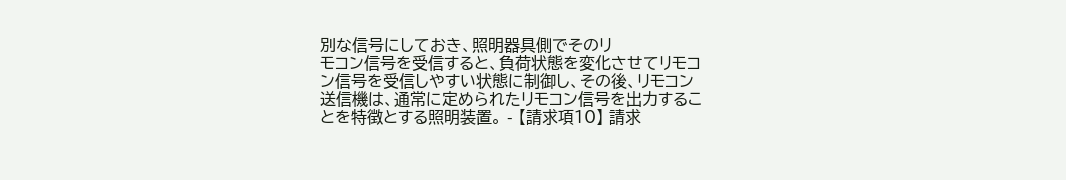別な信号にしておき、照明器具側でそのリ
モコン信号を受信すると、負荷状態を変化させてリモコ
ン信号を受信しやすい状態に制御し、その後、リモコン
送信機は、通常に定められたリモコン信号を出力するこ
とを特徴とする照明装置。 - 【請求項10】 請求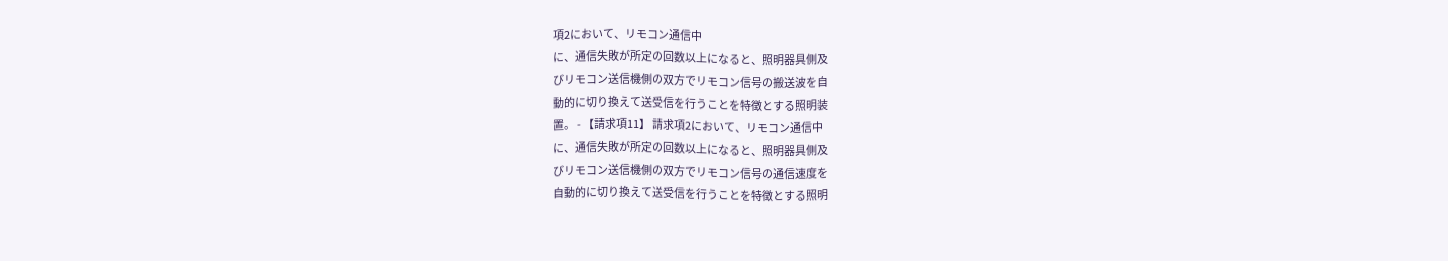項2において、リモコン通信中
に、通信失敗が所定の回数以上になると、照明器具側及
びリモコン送信機側の双方でリモコン信号の搬送波を自
動的に切り換えて送受信を行うことを特徴とする照明装
置。 - 【請求項11】 請求項2において、リモコン通信中
に、通信失敗が所定の回数以上になると、照明器具側及
びリモコン送信機側の双方でリモコン信号の通信速度を
自動的に切り換えて送受信を行うことを特徴とする照明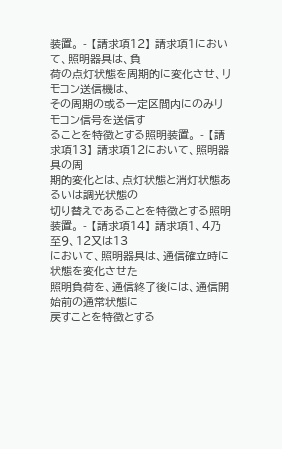装置。 - 【請求項12】 請求項1において、照明器具は、負
荷の点灯状態を周期的に変化させ、リモコン送信機は、
その周期の或る一定区間内にのみリモコン信号を送信す
ることを特徴とする照明装置。 - 【請求項13】 請求項12において、照明器具の周
期的変化とは、点灯状態と消灯状態あるいは調光状態の
切り替えであることを特徴とする照明装置。 - 【請求項14】 請求項1、4乃至9、12又は13
において、照明器具は、通信確立時に状態を変化させた
照明負荷を、通信終了後には、通信開始前の通常状態に
戻すことを特徴とする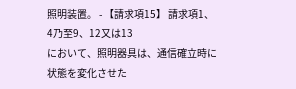照明装置。 - 【請求項15】 請求項1、4乃至9、12又は13
において、照明器具は、通信確立時に状態を変化させた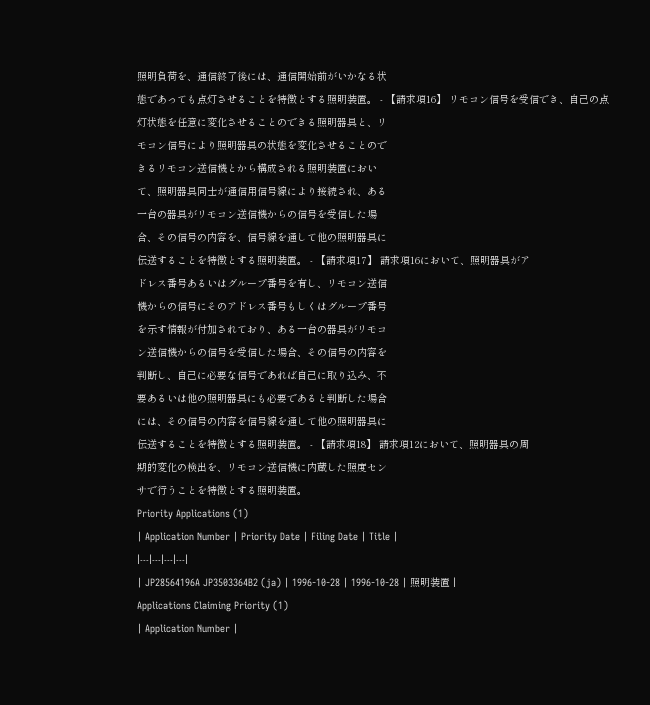照明負荷を、通信終了後には、通信開始前がいかなる状
態であっても点灯させることを特徴とする照明装置。 - 【請求項16】 リモコン信号を受信でき、自己の点
灯状態を任意に変化させることのできる照明器具と、リ
モコン信号により照明器具の状態を変化させることので
きるリモコン送信機とから構成される照明装置におい
て、照明器具同士が通信用信号線により接続され、ある
一台の器具がリモコン送信機からの信号を受信した場
合、その信号の内容を、信号線を通して他の照明器具に
伝送することを特徴とする照明装置。 - 【請求項17】 請求項16において、照明器具がア
ドレス番号あるいはグループ番号を有し、リモコン送信
機からの信号にそのアドレス番号もしくはグループ番号
を示す情報が付加されており、ある一台の器具がリモコ
ン送信機からの信号を受信した場合、その信号の内容を
判断し、自己に必要な信号であれば自己に取り込み、不
要あるいは他の照明器具にも必要であると判断した場合
には、その信号の内容を信号線を通して他の照明器具に
伝送することを特徴とする照明装置。 - 【請求項18】 請求項12において、照明器具の周
期的変化の検出を、リモコン送信機に内蔵した照度セン
サで行うことを特徴とする照明装置。
Priority Applications (1)
| Application Number | Priority Date | Filing Date | Title |
|---|---|---|---|
| JP28564196A JP3503364B2 (ja) | 1996-10-28 | 1996-10-28 | 照明装置 |
Applications Claiming Priority (1)
| Application Number |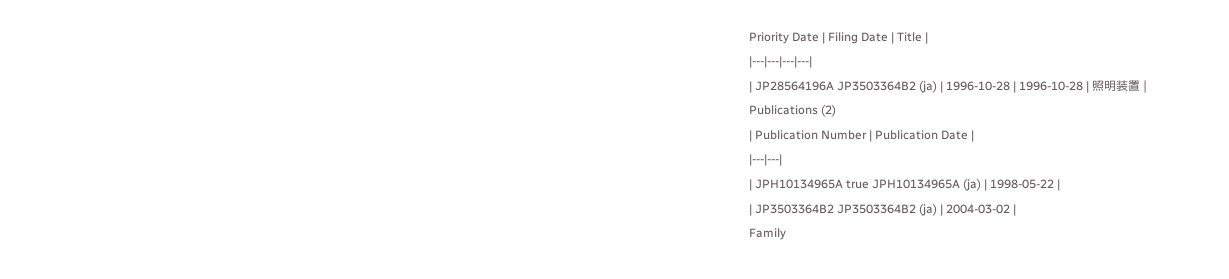Priority Date | Filing Date | Title |
|---|---|---|---|
| JP28564196A JP3503364B2 (ja) | 1996-10-28 | 1996-10-28 | 照明装置 |
Publications (2)
| Publication Number | Publication Date |
|---|---|
| JPH10134965A true JPH10134965A (ja) | 1998-05-22 |
| JP3503364B2 JP3503364B2 (ja) | 2004-03-02 |
Family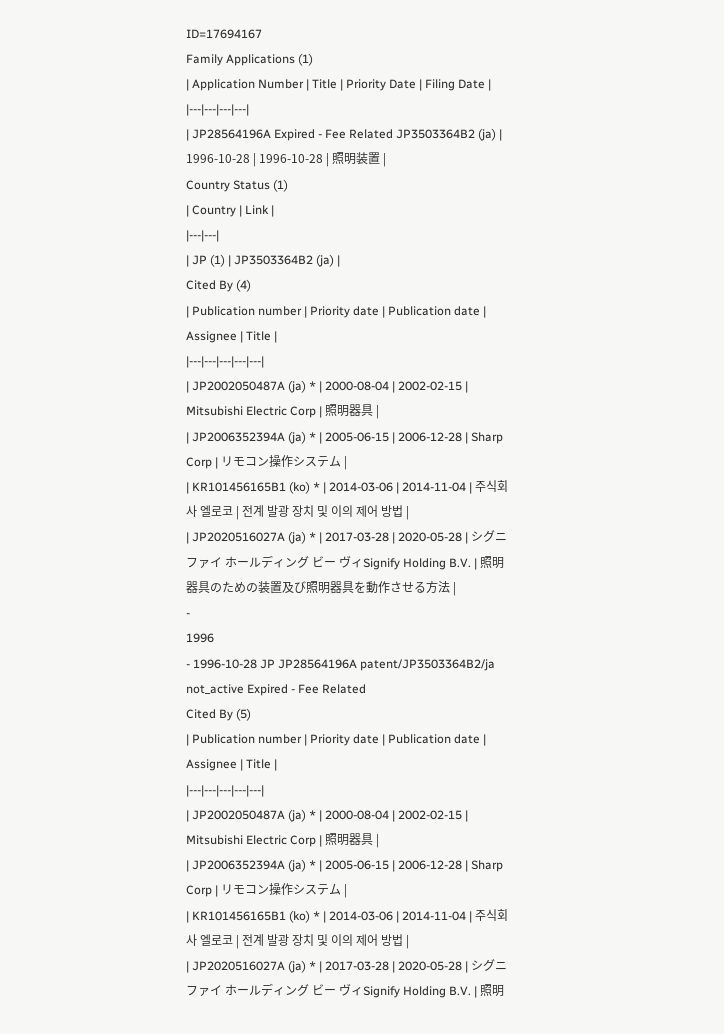ID=17694167
Family Applications (1)
| Application Number | Title | Priority Date | Filing Date |
|---|---|---|---|
| JP28564196A Expired - Fee Related JP3503364B2 (ja) | 1996-10-28 | 1996-10-28 | 照明装置 |
Country Status (1)
| Country | Link |
|---|---|
| JP (1) | JP3503364B2 (ja) |
Cited By (4)
| Publication number | Priority date | Publication date | Assignee | Title |
|---|---|---|---|---|
| JP2002050487A (ja) * | 2000-08-04 | 2002-02-15 | Mitsubishi Electric Corp | 照明器具 |
| JP2006352394A (ja) * | 2005-06-15 | 2006-12-28 | Sharp Corp | リモコン操作システム |
| KR101456165B1 (ko) * | 2014-03-06 | 2014-11-04 | 주식회사 엘로코 | 전계 발광 장치 및 이의 제어 방법 |
| JP2020516027A (ja) * | 2017-03-28 | 2020-05-28 | シグニファイ ホールディング ビー ヴィSignify Holding B.V. | 照明器具のための装置及び照明器具を動作させる方法 |
-
1996
- 1996-10-28 JP JP28564196A patent/JP3503364B2/ja not_active Expired - Fee Related
Cited By (5)
| Publication number | Priority date | Publication date | Assignee | Title |
|---|---|---|---|---|
| JP2002050487A (ja) * | 2000-08-04 | 2002-02-15 | Mitsubishi Electric Corp | 照明器具 |
| JP2006352394A (ja) * | 2005-06-15 | 2006-12-28 | Sharp Corp | リモコン操作システム |
| KR101456165B1 (ko) * | 2014-03-06 | 2014-11-04 | 주식회사 엘로코 | 전계 발광 장치 및 이의 제어 방법 |
| JP2020516027A (ja) * | 2017-03-28 | 2020-05-28 | シグニファイ ホールディング ビー ヴィSignify Holding B.V. | 照明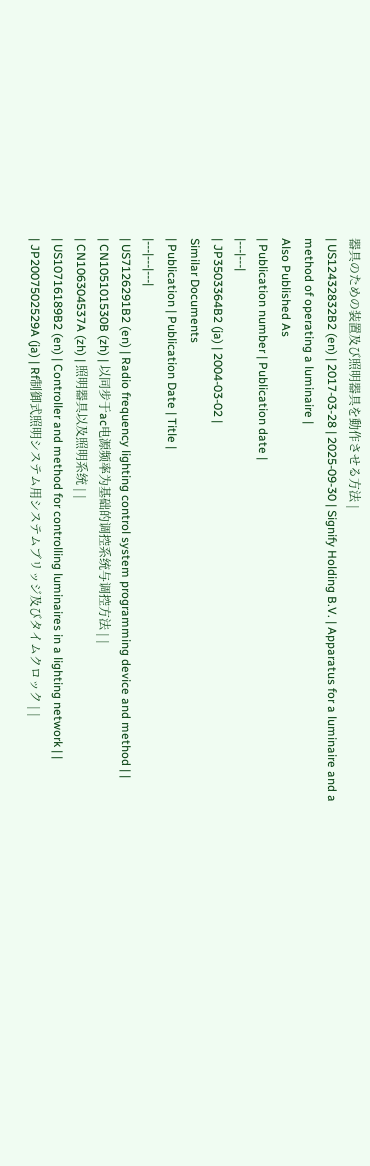器具のための装置及び照明器具を動作させる方法 |
| US12432832B2 (en) | 2017-03-28 | 2025-09-30 | Signify Holding B.V. | Apparatus for a luminaire and a method of operating a luminaire |
Also Published As
| Publication number | Publication date |
|---|---|
| JP3503364B2 (ja) | 2004-03-02 |
Similar Documents
| Publication | Publication Date | Title |
|---|---|---|
| US7126291B2 (en) | Radio frequency lighting control system programming device and method | |
| CN105101530B (zh) | 以同步于ac电源频率为基础的调控系统与调控方法 | |
| CN106304537A (zh) | 照明器具以及照明系统 | |
| US10716189B2 (en) | Controller and method for controlling luminaires in a lighting network | |
| JP2007502529A (ja) | Rf制御式照明システム用システムブリッジ及びタイムクロック | |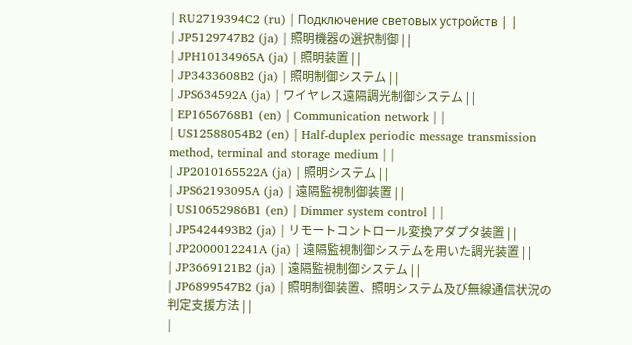| RU2719394C2 (ru) | Подключение световых устройств | |
| JP5129747B2 (ja) | 照明機器の選択制御 | |
| JPH10134965A (ja) | 照明装置 | |
| JP3433608B2 (ja) | 照明制御システム | |
| JPS634592A (ja) | ワイヤレス遠隔調光制御システム | |
| EP1656768B1 (en) | Communication network | |
| US12588054B2 (en) | Half-duplex periodic message transmission method, terminal and storage medium | |
| JP2010165522A (ja) | 照明システム | |
| JPS62193095A (ja) | 遠隔監視制御装置 | |
| US10652986B1 (en) | Dimmer system control | |
| JP5424493B2 (ja) | リモートコントロール変換アダプタ装置 | |
| JP2000012241A (ja) | 遠隔監視制御システムを用いた調光装置 | |
| JP3669121B2 (ja) | 遠隔監視制御システム | |
| JP6899547B2 (ja) | 照明制御装置、照明システム及び無線通信状況の判定支援方法 | |
|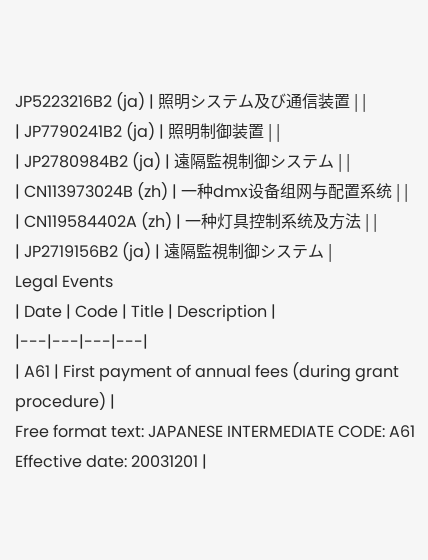JP5223216B2 (ja) | 照明システム及び通信装置 | |
| JP7790241B2 (ja) | 照明制御装置 | |
| JP2780984B2 (ja) | 遠隔監視制御システム | |
| CN113973024B (zh) | 一种dmx设备组网与配置系统 | |
| CN119584402A (zh) | 一种灯具控制系统及方法 | |
| JP2719156B2 (ja) | 遠隔監視制御システム |
Legal Events
| Date | Code | Title | Description |
|---|---|---|---|
| A61 | First payment of annual fees (during grant procedure) |
Free format text: JAPANESE INTERMEDIATE CODE: A61 Effective date: 20031201 |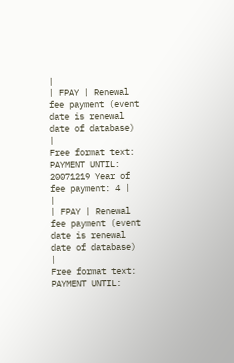|
| FPAY | Renewal fee payment (event date is renewal date of database) |
Free format text: PAYMENT UNTIL: 20071219 Year of fee payment: 4 |
|
| FPAY | Renewal fee payment (event date is renewal date of database) |
Free format text: PAYMENT UNTIL: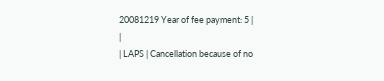20081219 Year of fee payment: 5 |
|
| LAPS | Cancellation because of no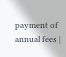payment of annual fees |